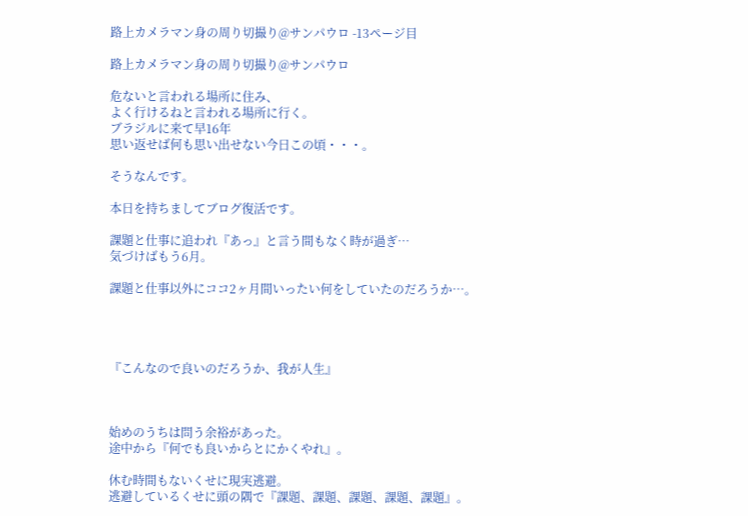路上カメラマン身の周り切撮り@サンパウロ -13ページ目

路上カメラマン身の周り切撮り@サンパウロ

危ないと言われる場所に住み、
よく行けるねと言われる場所に行く。
ブラジルに来て早16年
思い返せば何も思い出せない今日この頃・・・。

そうなんです。

本日を持ちましてブログ復活です。

課題と仕事に追われ『あっ』と言う間もなく時が過ぎ…
気づけばもう6月。

課題と仕事以外にココ2ヶ月間いったい何をしていたのだろうか…。




『こんなので良いのだろうか、我が人生』



始めのうちは問う余裕があった。
途中から『何でも良いからとにかくやれ』。

休む時間もないくせに現実逃避。
逃避しているくせに頭の隅で『課題、課題、課題、課題、課題』。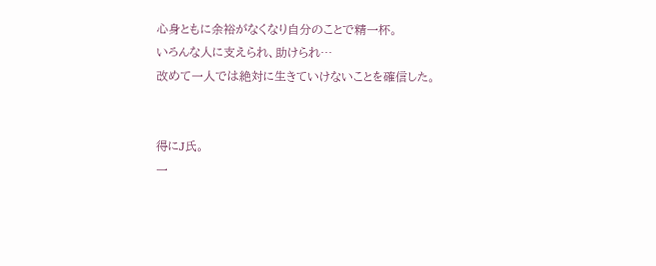心身ともに余裕がなくなり自分のことで精一杯。
いろんな人に支えられ、助けられ…
改めて一人では絶対に生きていけないことを確信した。


得にJ氏。
一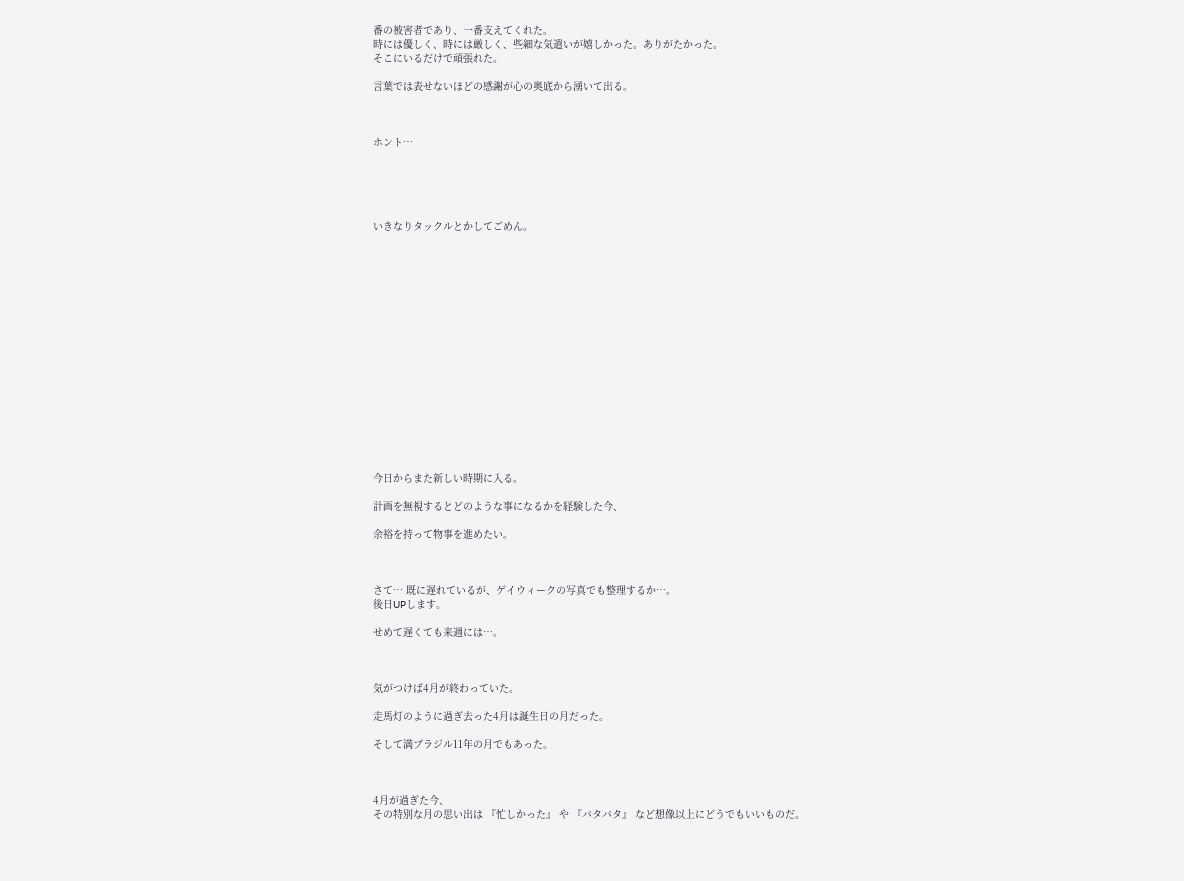番の被害者であり、一番支えてくれた。
時には優しく、時には厳しく、些細な気遣いが嬉しかった。ありがたかった。
そこにいるだけで頑張れた。

言葉では表せないほどの感謝が心の奥底から湧いて出る。



ホント…





いきなりタックルとかしてごめん。

















今日からまた新しい時期に入る。

計画を無視するとどのような事になるかを経験した今、

余裕を持って物事を進めたい。



さて… 既に遅れているが、ゲイウィークの写真でも整理するか…。
後日UPします。

せめて遅くても来週には…。



気がつけば4月が終わっていた。

走馬灯のように過ぎ去った4月は誕生日の月だった。

そして満ブラジル11年の月でもあった。



4月が過ぎた今、
その特別な月の思い出は 『忙しかった』 や 『バタバタ』 など想像以上にどうでもいいものだ。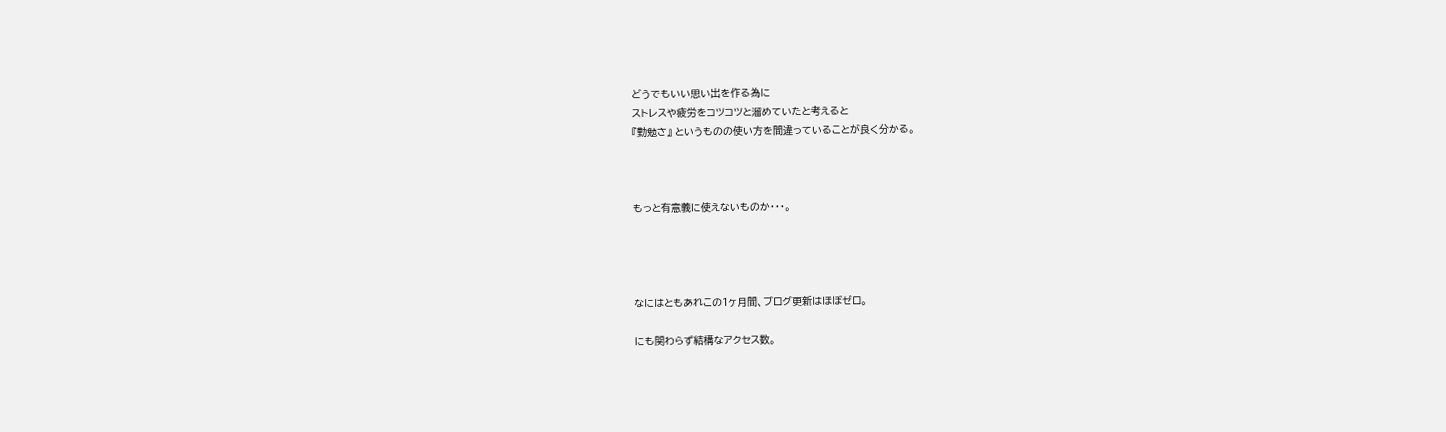どうでもいい思い出を作る為に
ストレスや疲労をコツコツと溜めていたと考えると
『勤勉さ』 というものの使い方を間違っていることが良く分かる。



もっと有意義に使えないものか・・・。




なにはともあれこの1ヶ月間、ブログ更新はほぼゼロ。

にも関わらず結構なアクセス数。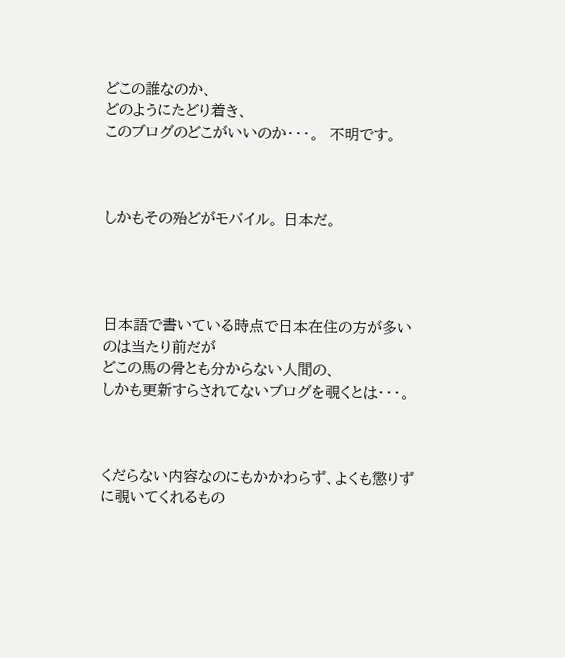どこの誰なのか、
どのようにたどり着き、
このブログのどこがいいのか・・・。  不明です。



しかもその殆どがモバイル。 日本だ。




日本語で書いている時点で日本在住の方が多いのは当たり前だが
どこの馬の骨とも分からない人間の、
しかも更新すらされてないブログを覗くとは・・・。



くだらない内容なのにもかかわらず、よくも懲りずに覗いてくれるもの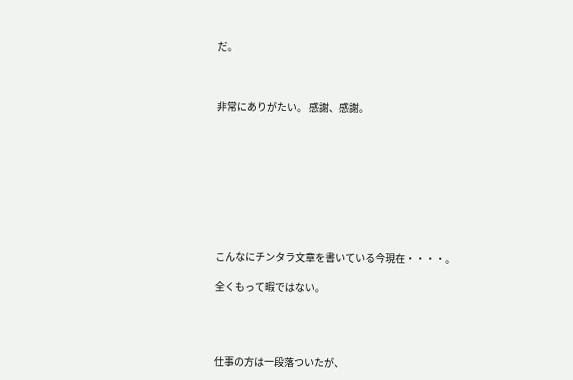だ。



非常にありがたい。 感謝、感謝。









こんなにチンタラ文章を書いている今現在・・・・。

全くもって暇ではない。




仕事の方は一段落ついたが、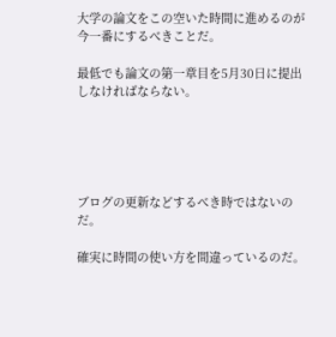大学の論文をこの空いた時間に進めるのが今一番にするべきことだ。

最低でも論文の第一章目を5月30日に提出しなければならない。





ブログの更新などするべき時ではないのだ。

確実に時間の使い方を間違っているのだ。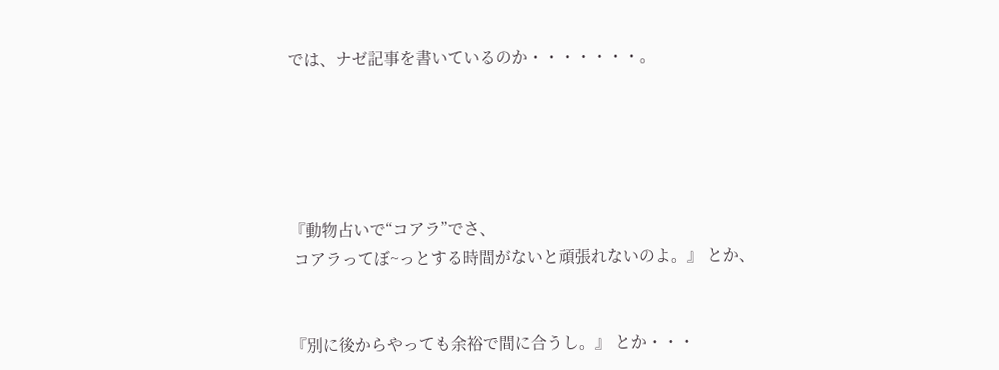では、ナゼ記事を書いているのか・・・・・・・。





『動物占いで“コアラ”でさ、
 コアラってぼ~っとする時間がないと頑張れないのよ。』 とか、


『別に後からやっても余裕で間に合うし。』 とか・・・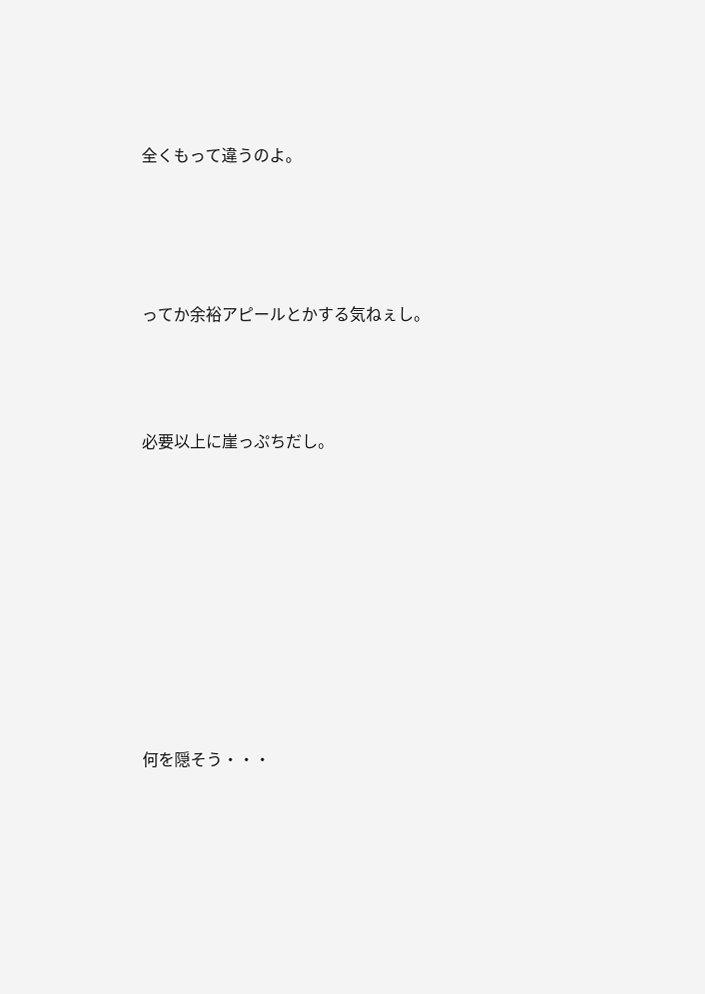全くもって違うのよ。




ってか余裕アピールとかする気ねぇし。



必要以上に崖っぷちだし。









何を隠そう・・・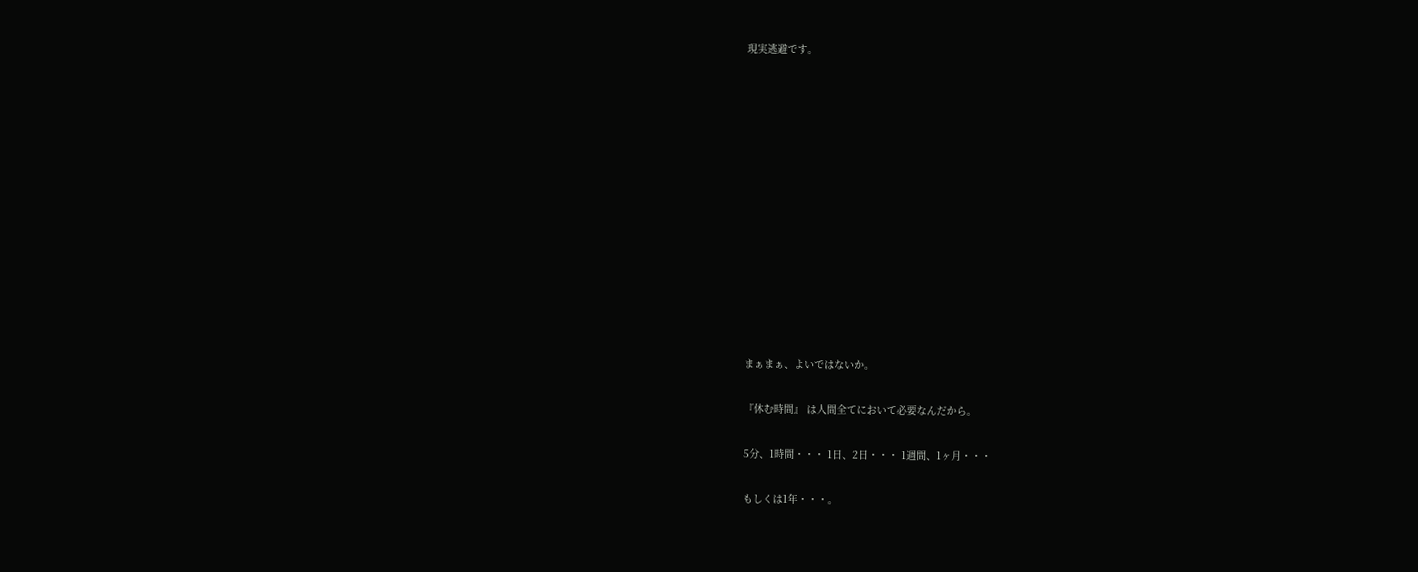現実逃避です。




















まぁまぁ、よいではないか。


『休む時間』 は人間全てにおいて必要なんだから。


5分、1時間・・・ 1日、2日・・・ 1週間、1ヶ月・・・


もしくは1年・・・。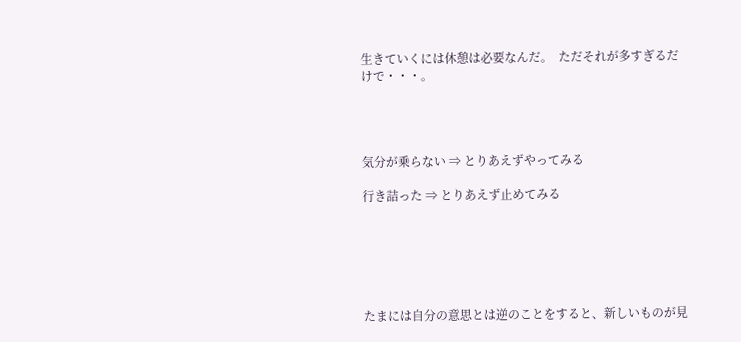生きていくには休憩は必要なんだ。  ただそれが多すぎるだけで・・・。




気分が乗らない ⇒ とりあえずやってみる

行き詰った ⇒ とりあえず止めてみる






たまには自分の意思とは逆のことをすると、新しいものが見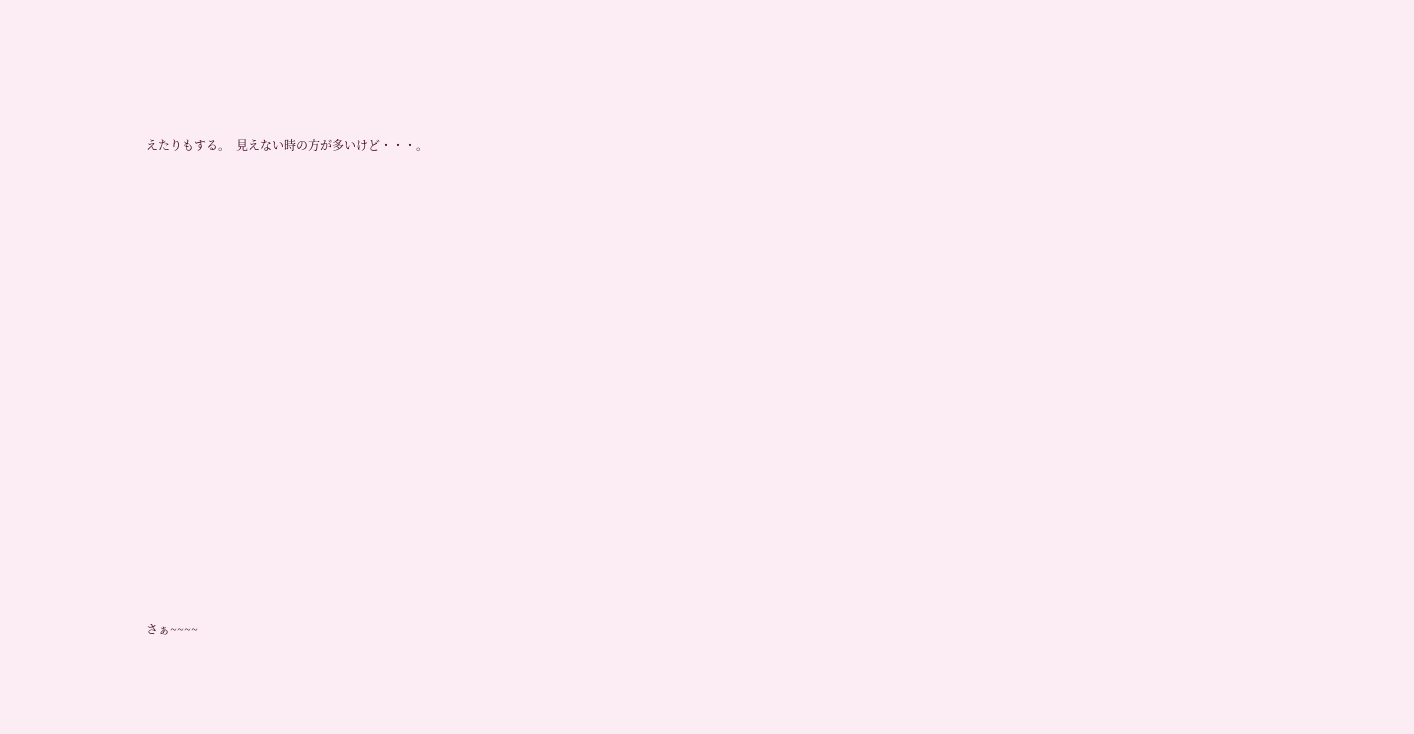えたりもする。  見えない時の方が多いけど・・・。





















さぁ~~~~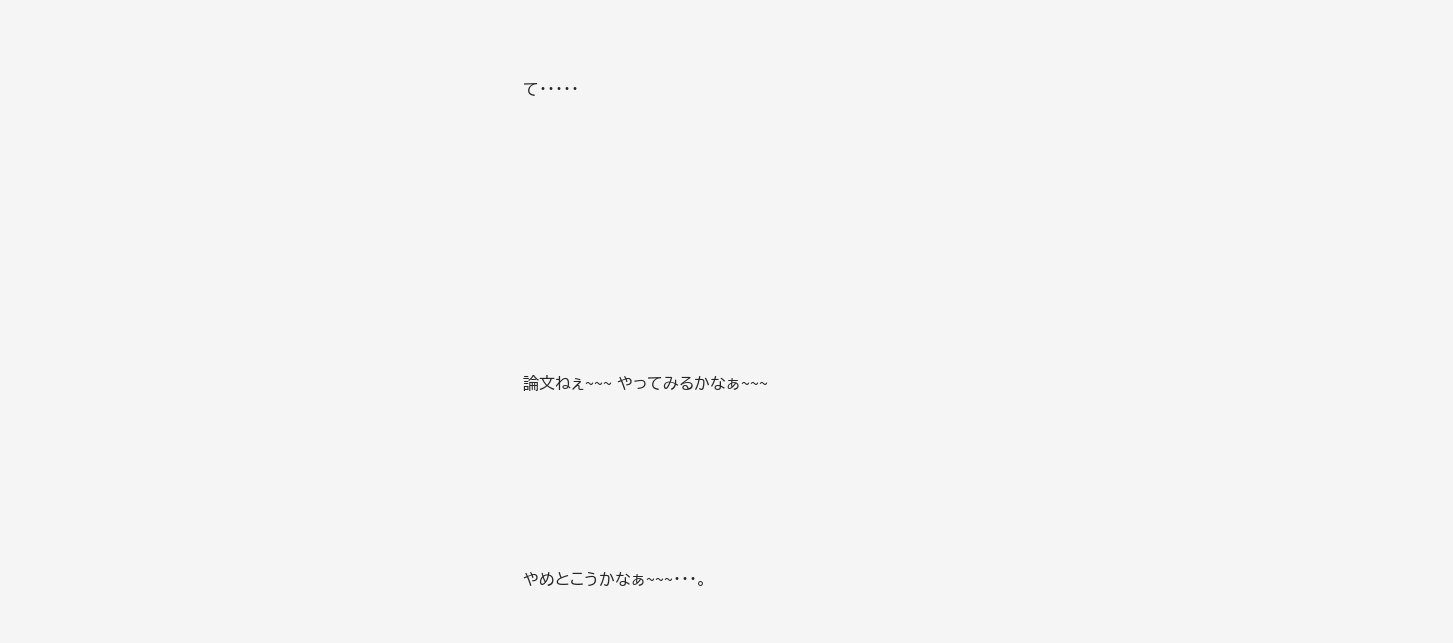て・・・・・














論文ねぇ~~~ やってみるかなぁ~~~









やめとこうかなぁ~~~・・・。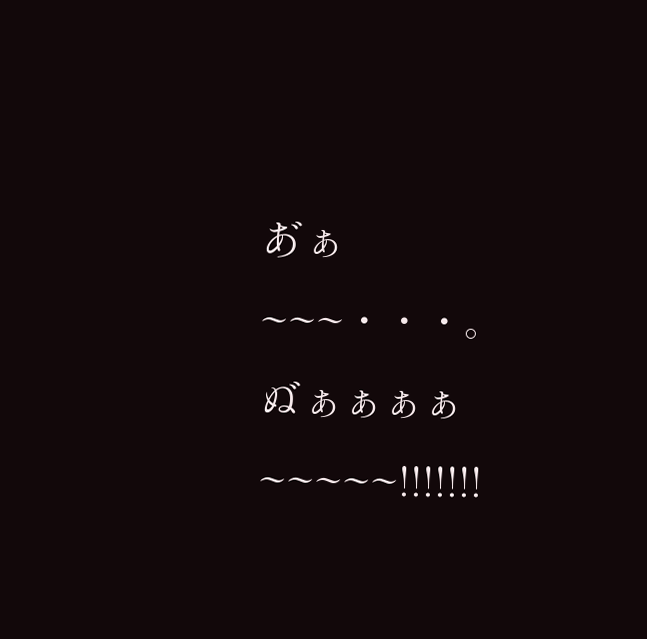あ゛ぁ~~~・・・。
ぬ゛ぁぁぁぁ~~~~~!!!!!!!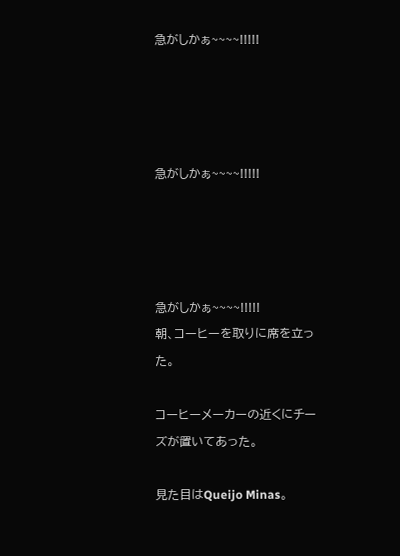急がしかぁ~~~~!!!!!




急がしかぁ~~~~!!!!!




急がしかぁ~~~~!!!!!
朝、コーヒーを取りに席を立った。

コーヒーメーカーの近くにチーズが置いてあった。

見た目はQueijo Minas。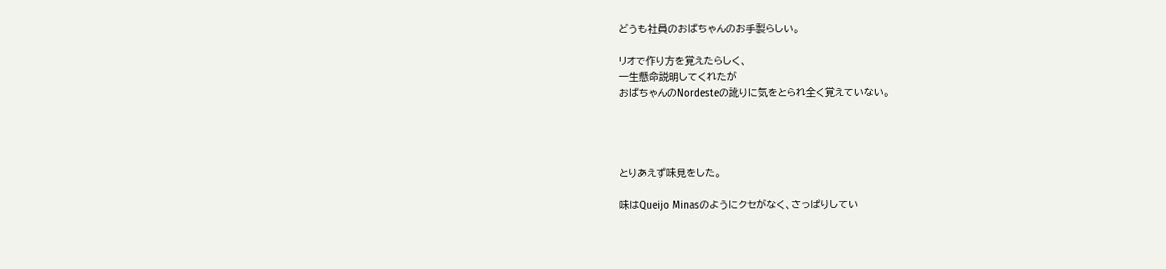どうも社員のおばちゃんのお手製らしい。

リオで作り方を覚えたらしく、
一生懸命説明してくれたが
おばちゃんのNordesteの訛りに気をとられ全く覚えていない。




とりあえず味見をした。

味はQueijo Minasのようにクセがなく、さっぱりしてい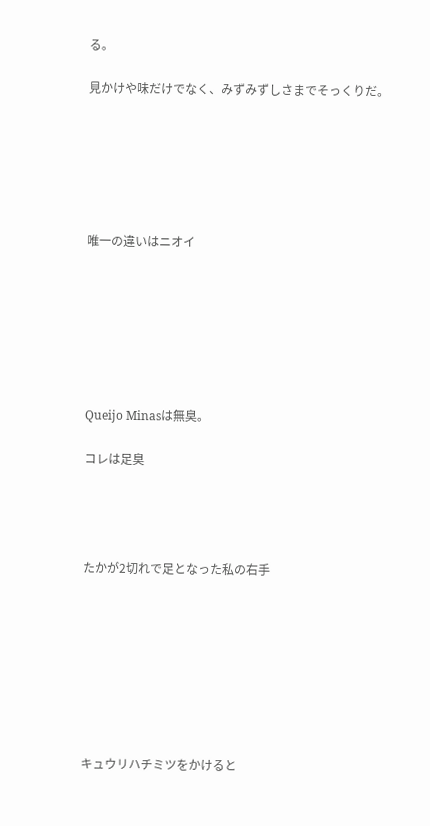る。

見かけや味だけでなく、みずみずしさまでそっくりだ。






唯一の違いはニオイ







Queijo Minasは無臭。

コレは足臭




たかが2切れで足となった私の右手








キュウリハチミツをかけると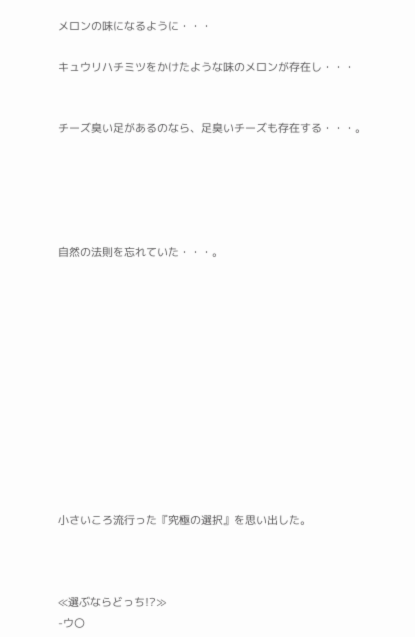メロンの味になるように・・・

キュウリハチミツをかけたような味のメロンが存在し・・・


チーズ臭い足があるのなら、足臭いチーズも存在する・・・。





自然の法則を忘れていた・・・。












小さいころ流行った『究極の選択』を思い出した。



≪選ぶならどっち!?≫
-ウ〇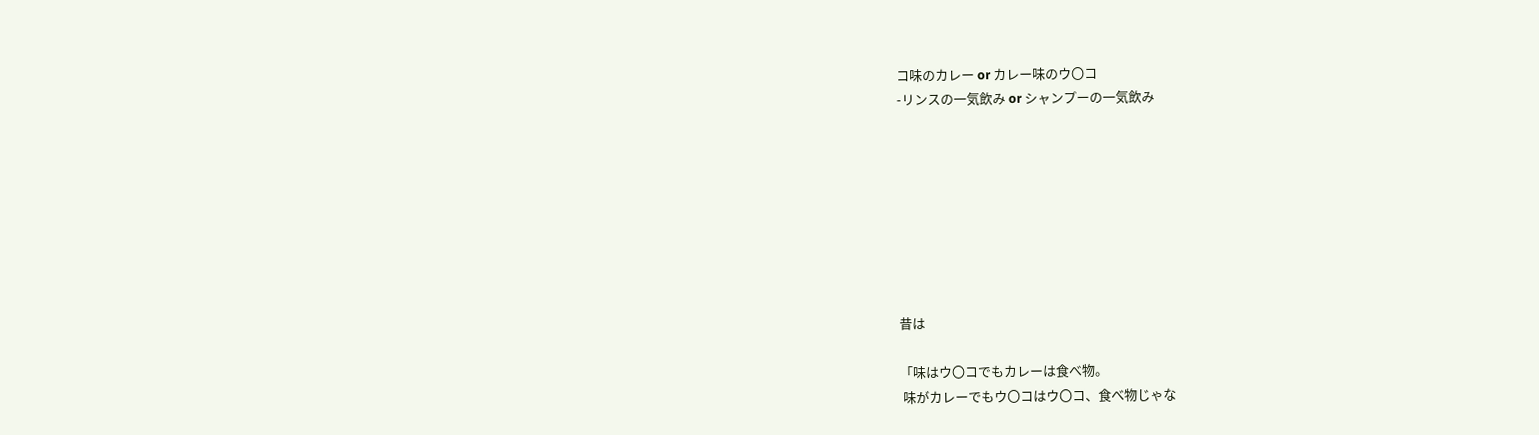コ味のカレー or カレー味のウ〇コ
-リンスの一気飲み or シャンプーの一気飲み








昔は

「味はウ〇コでもカレーは食べ物。
 味がカレーでもウ〇コはウ〇コ、食べ物じゃな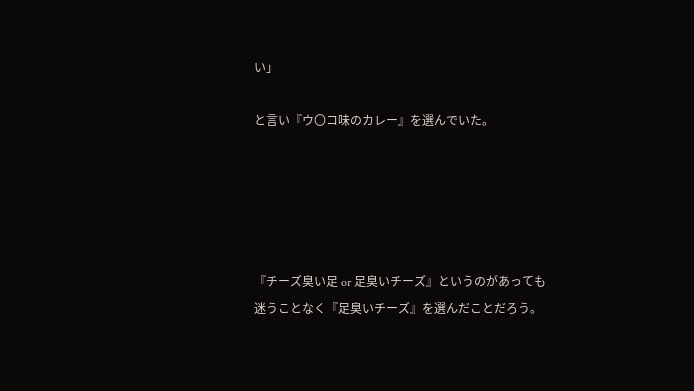い」

と言い『ウ〇コ味のカレー』を選んでいた。





『チーズ臭い足 or 足臭いチーズ』というのがあっても
迷うことなく『足臭いチーズ』を選んだことだろう。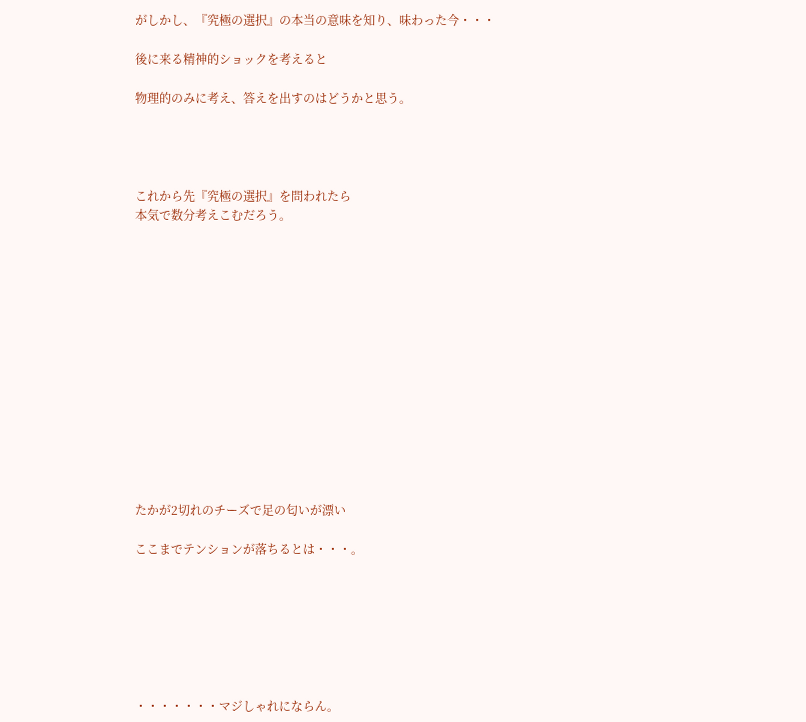がしかし、『究極の選択』の本当の意味を知り、味わった今・・・

後に来る精神的ショックを考えると

物理的のみに考え、答えを出すのはどうかと思う。




これから先『究極の選択』を問われたら
本気で数分考えこむだろう。














たかが2切れのチーズで足の匂いが漂い

ここまでテンションが落ちるとは・・・。







・・・・・・・マジしゃれにならん。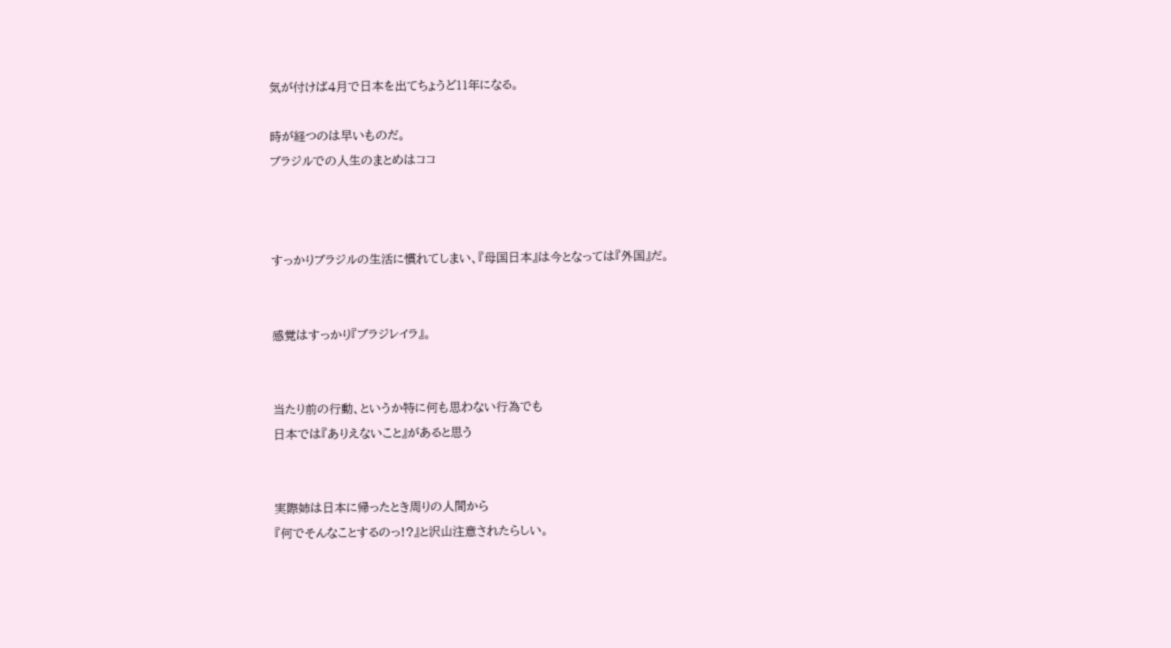気が付けば4月で日本を出てちょうど11年になる。

時が経つのは早いものだ。
ブラジルでの人生のまとめはココ



すっかりブラジルの生活に慣れてしまい、『母国日本』は今となっては『外国』だ。


感覚はすっかり『ブラジレイラ』。


当たり前の行動、というか特に何も思わない行為でも
日本では『ありえないこと』があると思う


実際姉は日本に帰ったとき周りの人間から
『何でそんなことするのっ!?』と沢山注意されたらしい。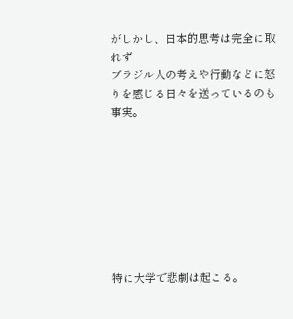がしかし、日本的思考は完全に取れず
ブラジル人の考えや行動などに怒りを感じる日々を送っているのも事実。








特に大学で悲劇は起こる。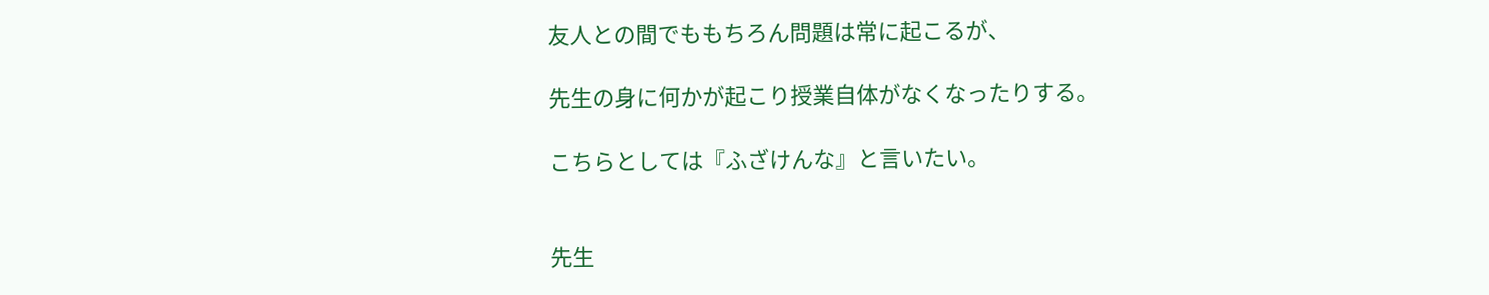友人との間でももちろん問題は常に起こるが、

先生の身に何かが起こり授業自体がなくなったりする。

こちらとしては『ふざけんな』と言いたい。


先生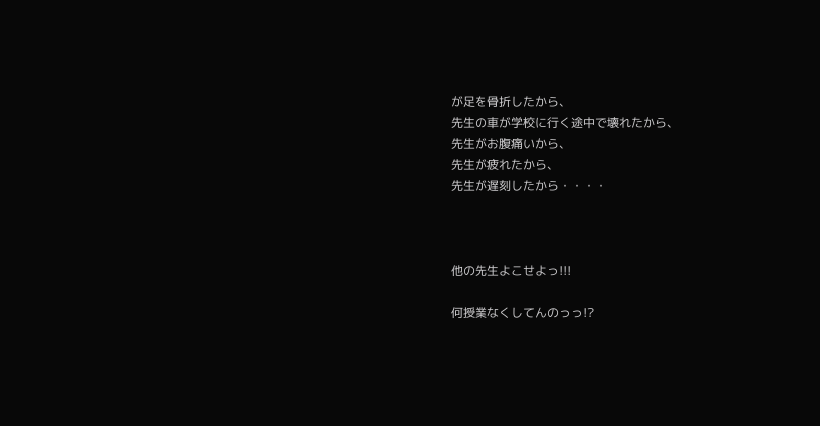が足を骨折したから、
先生の車が学校に行く途中で壊れたから、
先生がお腹痛いから、
先生が疲れたから、
先生が遅刻したから・・・・



他の先生よこせよっ!!!

何授業なくしてんのっっ!?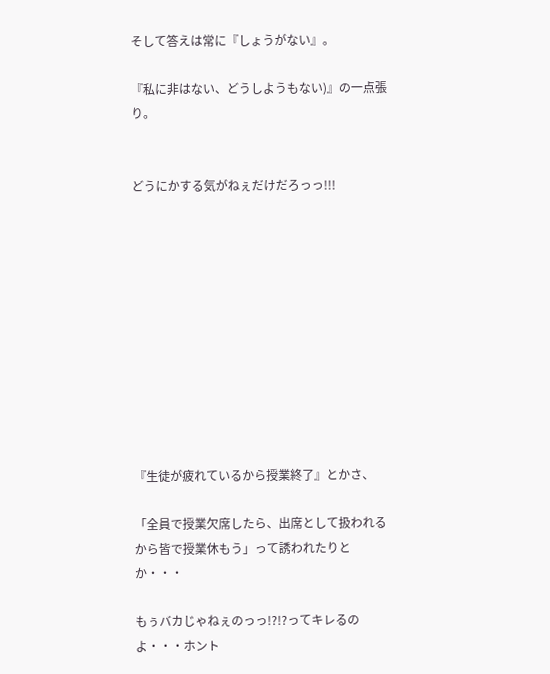そして答えは常に『しょうがない』。

『私に非はない、どうしようもない)』の一点張り。


どうにかする気がねぇだけだろっっ!!!











『生徒が疲れているから授業終了』とかさ、

「全員で授業欠席したら、出席として扱われるから皆で授業休もう」って誘われたりとか・・・

もぅバカじゃねぇのっっ!?!?ってキレるのよ・・・ホント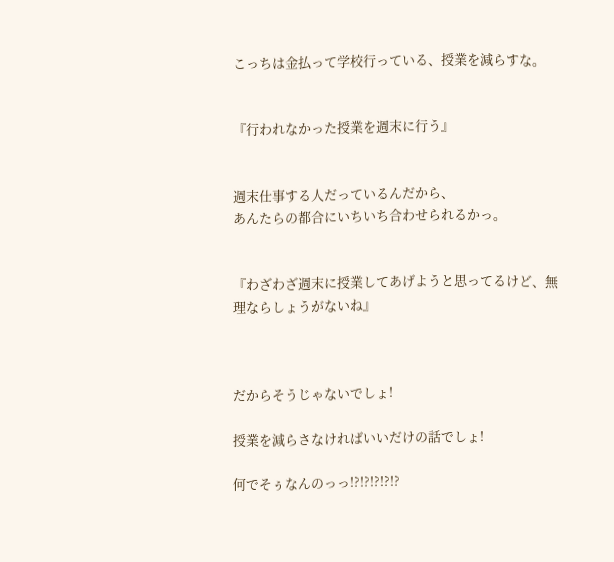こっちは金払って学校行っている、授業を減らすな。


『行われなかった授業を週末に行う』


週末仕事する人だっているんだから、
あんたらの都合にいちいち合わせられるかっ。


『わざわざ週末に授業してあげようと思ってるけど、無理ならしょうがないね』



だからそうじゃないでしょ!

授業を減らさなければいいだけの話でしょ!

何でそぅなんのっっ!?!?!?!?!?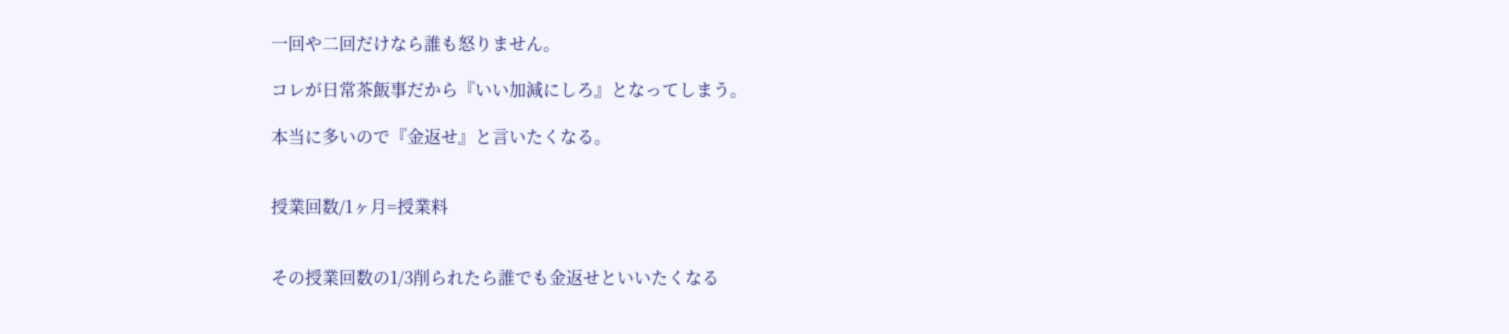一回や二回だけなら誰も怒りません。

コレが日常茶飯事だから『いい加減にしろ』となってしまう。

本当に多いので『金返せ』と言いたくなる。


授業回数/1ヶ月=授業料


その授業回数の1/3削られたら誰でも金返せといいたくなる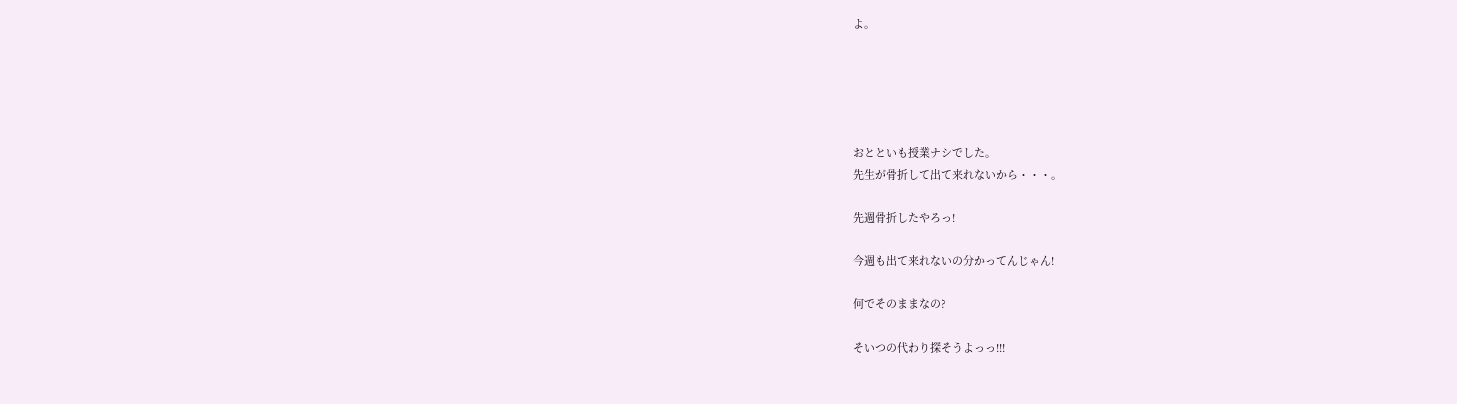よ。





おとといも授業ナシでした。
先生が骨折して出て来れないから・・・。

先週骨折したやろっ!

今週も出て来れないの分かってんじゃん!

何でそのままなの?

そいつの代わり探そうよっっ!!!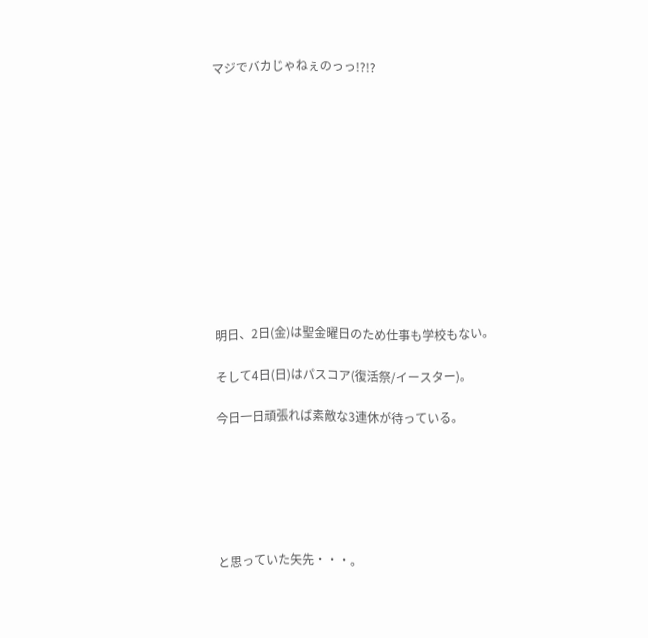マジでバカじゃねぇのっっ!?!?












明日、2日(金)は聖金曜日のため仕事も学校もない。

そして4日(日)はパスコア(復活祭/イースター)。

今日一日頑張れば素敵な3連休が待っている。






と思っていた矢先・・・。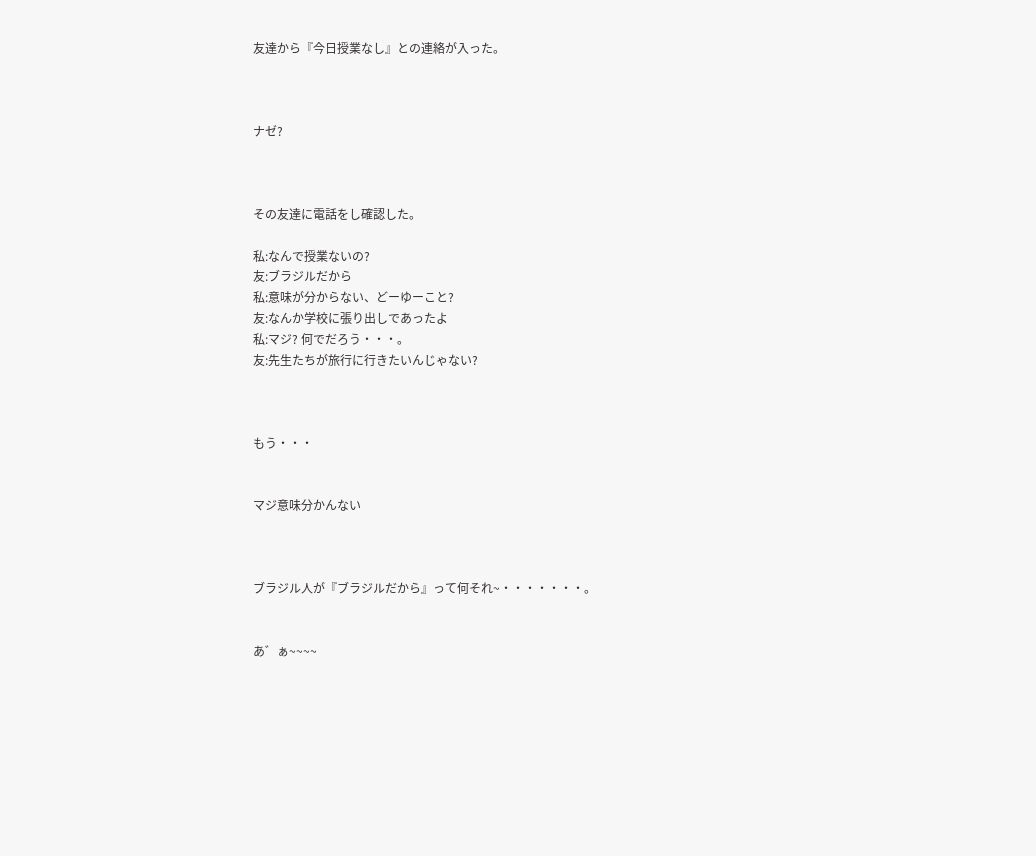友達から『今日授業なし』との連絡が入った。



ナゼ?



その友達に電話をし確認した。

私:なんで授業ないの?
友:ブラジルだから
私:意味が分からない、どーゆーこと?
友:なんか学校に張り出しであったよ
私:マジ? 何でだろう・・・。
友:先生たちが旅行に行きたいんじゃない?



もう・・・


マジ意味分かんない



ブラジル人が『ブラジルだから』って何それ~・・・・・・・。


あ゛ぁ~~~~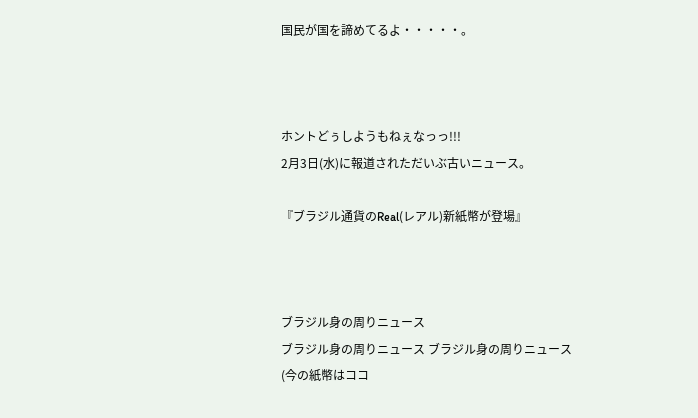国民が国を諦めてるよ・・・・・。



ホントどぅしようもねぇなっっ!!!
2月3日(水)に報道されただいぶ古いニュース。

『ブラジル通貨のReal(レアル)新紙幣が登場』



ブラジル身の周りニュース
ブラジル身の周りニュース ブラジル身の周りニュース
(今の紙幣はココ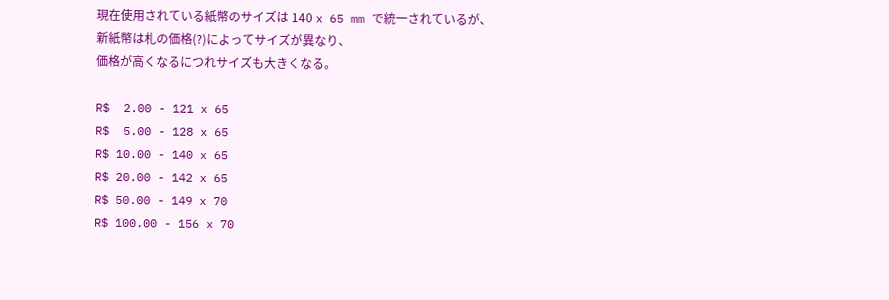現在使用されている紙幣のサイズは 140 x 65 mm で統一されているが、
新紙幣は札の価格(?)によってサイズが異なり、
価格が高くなるにつれサイズも大きくなる。

R$  2.00 - 121 x 65
R$  5.00 - 128 x 65
R$ 10.00 - 140 x 65
R$ 20.00 - 142 x 65
R$ 50.00 - 149 x 70
R$ 100.00 - 156 x 70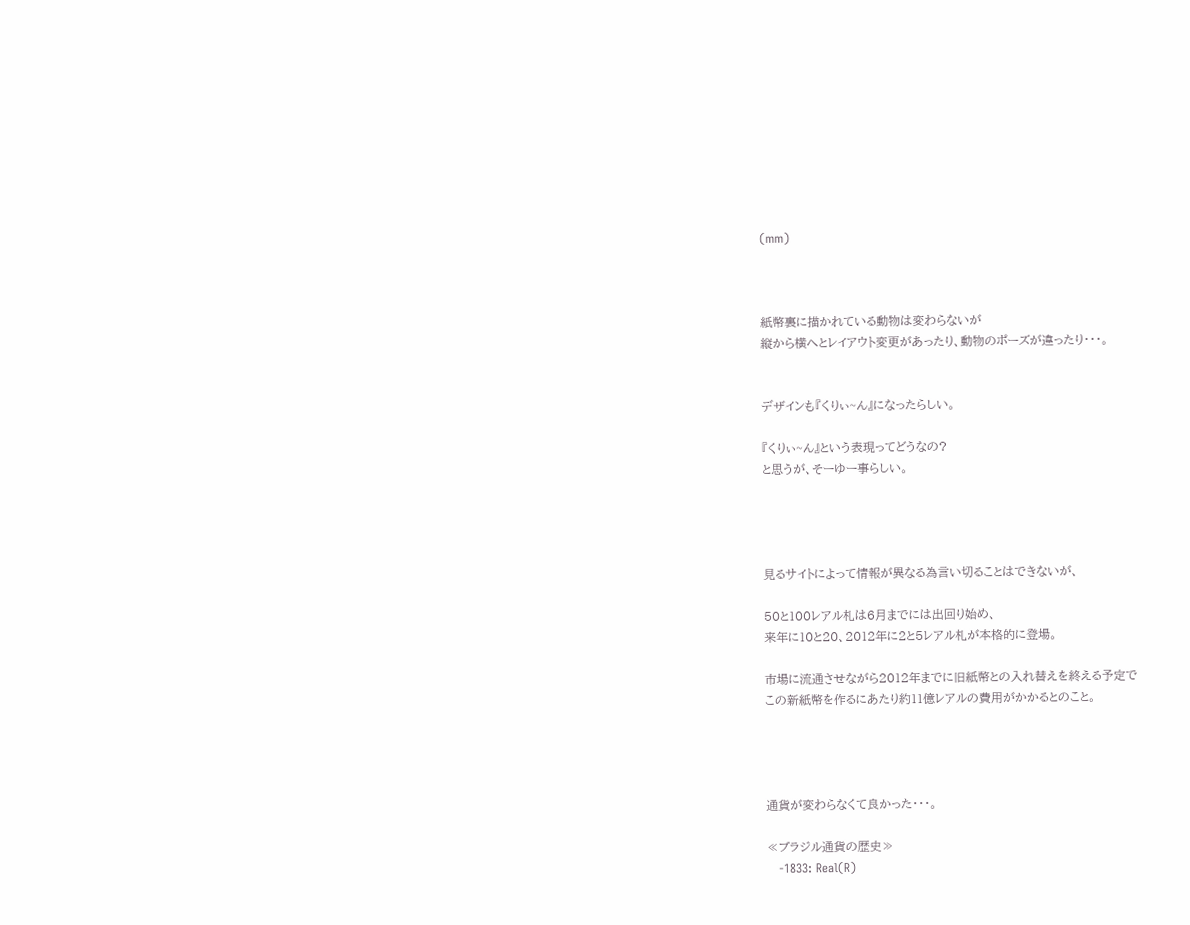(mm)



紙幣裏に描かれている動物は変わらないが
縦から横へとレイアウト変更があったり、動物のポーズが違ったり・・・。


デザインも『くりぃ~ん』になったらしい。

『くりぃ~ん』という表現ってどうなの?
と思うが、そーゆー事らしい。




見るサイトによって情報が異なる為言い切ることはできないが、

50と100レアル札は6月までには出回り始め、
来年に10と20、2012年に2と5レアル札が本格的に登場。

市場に流通させながら2012年までに旧紙幣との入れ替えを終える予定で
この新紙幣を作るにあたり約11億レアルの費用がかかるとのこと。




通貨が変わらなくて良かった・・・。

≪ブラジル通貨の歴史≫
   -1833: Real(R)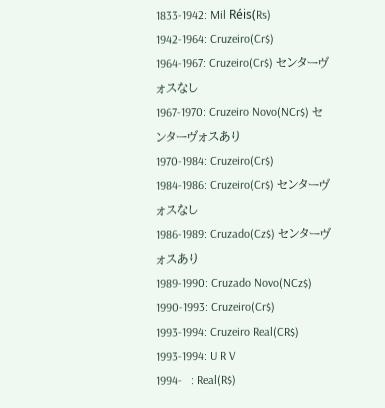1833-1942: Mil Réis(Rs)
1942-1964: Cruzeiro(Cr$)
1964-1967: Cruzeiro(Cr$) センターヴォスなし
1967-1970: Cruzeiro Novo(NCr$) センターヴォスあり
1970-1984: Cruzeiro(Cr$)
1984-1986: Cruzeiro(Cr$) センターヴォスなし
1986-1989: Cruzado(Cz$) センターヴォスあり
1989-1990: Cruzado Novo(NCz$)
1990-1993: Cruzeiro(Cr$)
1993-1994: Cruzeiro Real(CR$)
1993-1994: U R V
1994-   : Real(R$)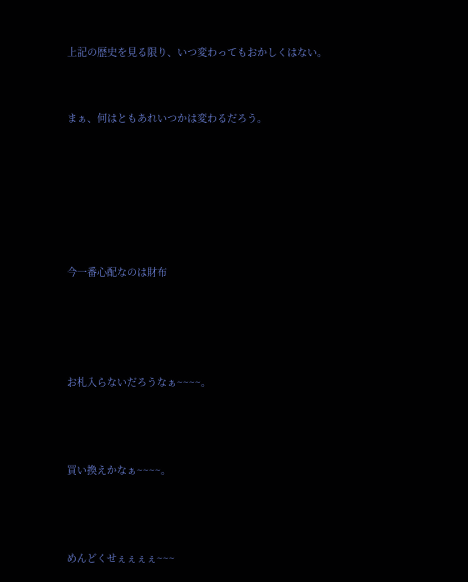上記の歴史を見る限り、いつ変わってもおかしくはない。


まぁ、何はともあれいつかは変わるだろう。






今一番心配なのは財布




お札入らないだろうなぁ~~~~。



買い換えかなぁ~~~~。



めんどくせぇぇぇぇ~~~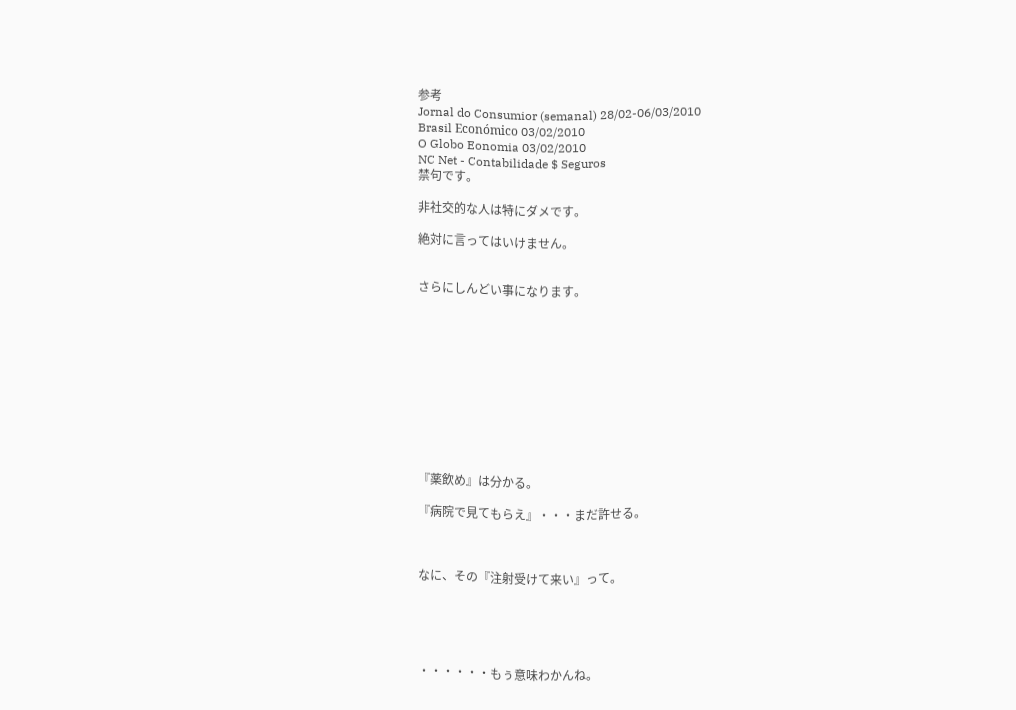参考
Jornal do Consumior (semanal) 28/02-06/03/2010
Brasil Económico 03/02/2010
O Globo Eonomia 03/02/2010
NC Net - Contabilidade $ Seguros
禁句です。

非社交的な人は特にダメです。

絶対に言ってはいけません。


さらにしんどい事になります。











『薬飲め』は分かる。

『病院で見てもらえ』・・・まだ許せる。



なに、その『注射受けて来い』って。





・・・・・・もぅ意味わかんね。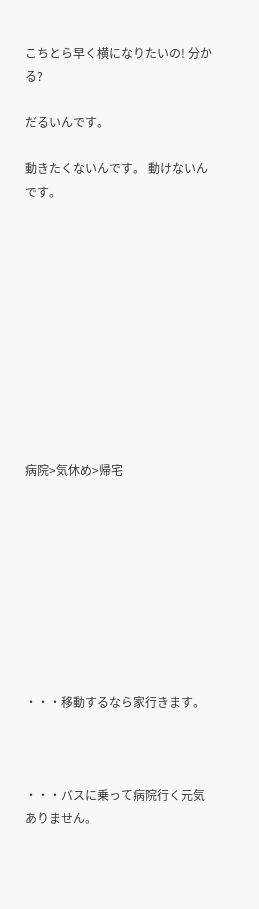こちとら早く横になりたいの! 分かる?

だるいんです。

動きたくないんです。 動けないんです。











病院>気休め>帰宅









・・・移動するなら家行きます。



・・・バスに乗って病院行く元気ありません。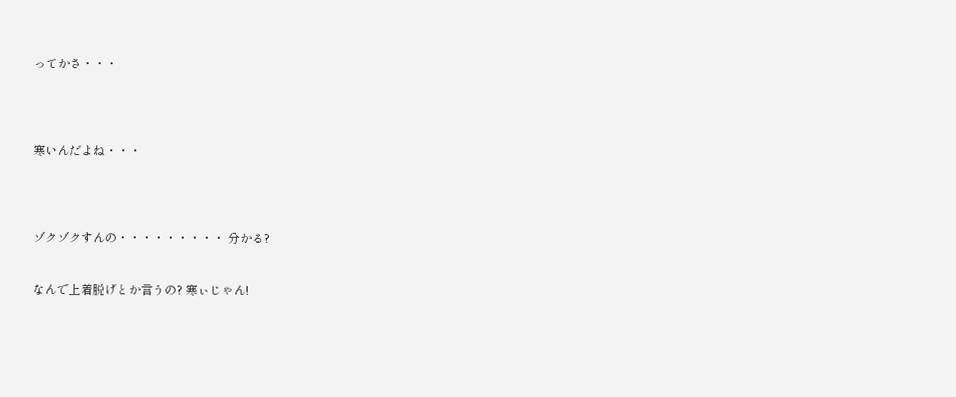ってかさ・・・




寒いんだよね・・・




ゾクゾクすんの・・・・・・・・・ 分かる?


なんで上着脱げとか言うの? 寒ぃじゃん!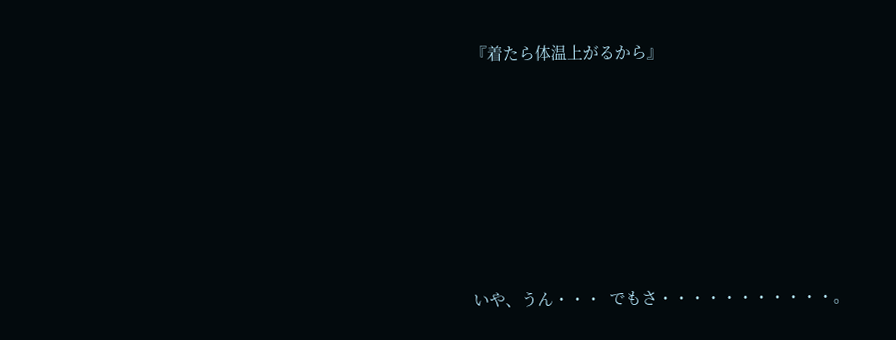『着たら体温上がるから』







いや、うん・・・  でもさ・・・・・・・・・・・。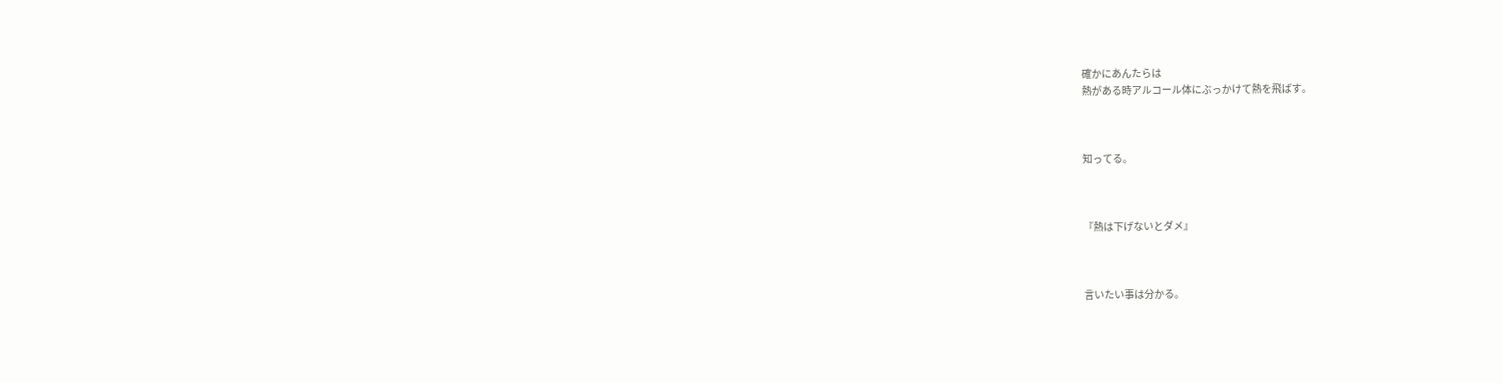確かにあんたらは
熱がある時アルコール体にぶっかけて熱を飛ばす。



知ってる。



『熱は下げないとダメ』



言いたい事は分かる。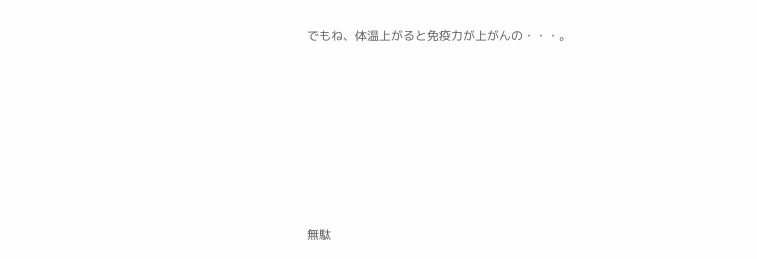でもね、体温上がると免疫力が上がんの・・・。








無駄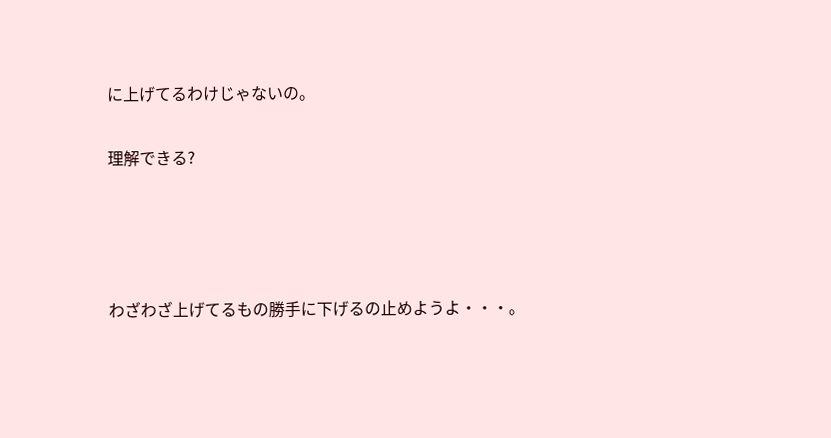に上げてるわけじゃないの。


理解できる?






わざわざ上げてるもの勝手に下げるの止めようよ・・・。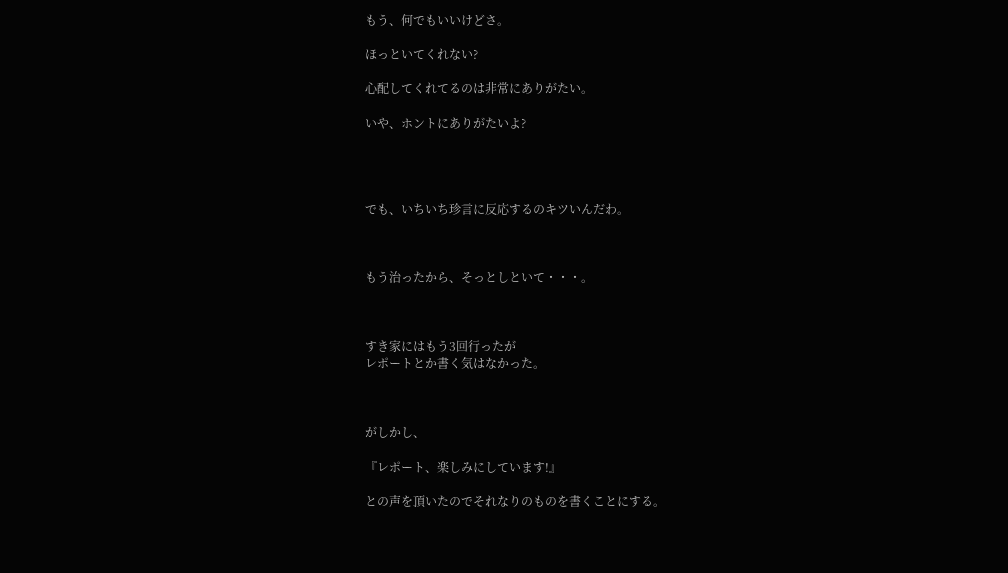もう、何でもいいけどさ。

ほっといてくれない?

心配してくれてるのは非常にありがたい。

いや、ホントにありがたいよ?




でも、いちいち珍言に反応するのキツいんだわ。



もう治ったから、そっとしといて・・・。



すき家にはもう3回行ったが
レポートとか書く気はなかった。



がしかし、

『レポート、楽しみにしています!』

との声を頂いたのでそれなりのものを書くことにする。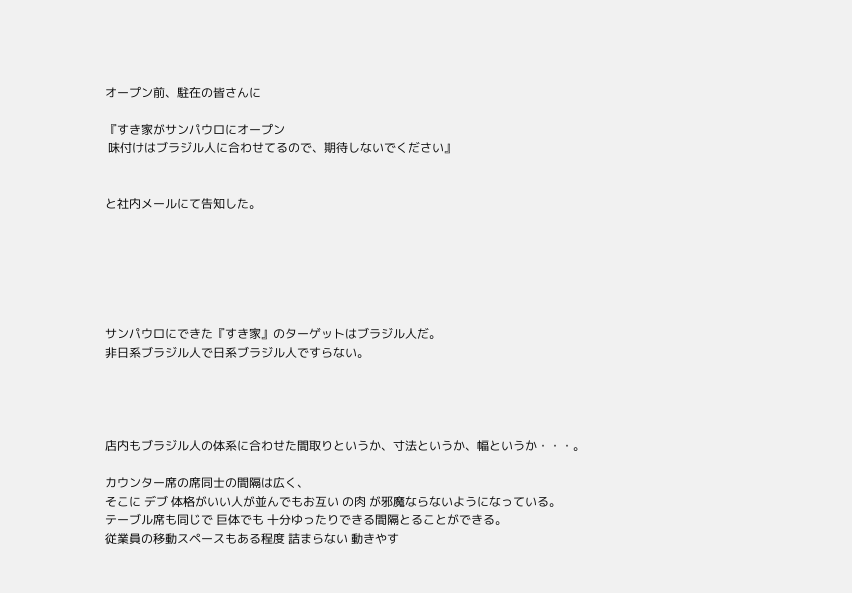オープン前、駐在の皆さんに

『すき家がサンパウロにオープン
 味付けはブラジル人に合わせてるので、期待しないでください』


と社内メールにて告知した。






サンパウロにできた『すき家』のターゲットはブラジル人だ。
非日系ブラジル人で日系ブラジル人ですらない。




店内もブラジル人の体系に合わせた間取りというか、寸法というか、幅というか・・・。

カウンター席の席同士の間隔は広く、
そこに デブ 体格がいい人が並んでもお互い の肉 が邪魔ならないようになっている。
テーブル席も同じで 巨体でも 十分ゆったりできる間隔とることができる。
従業員の移動スペースもある程度 詰まらない 動きやす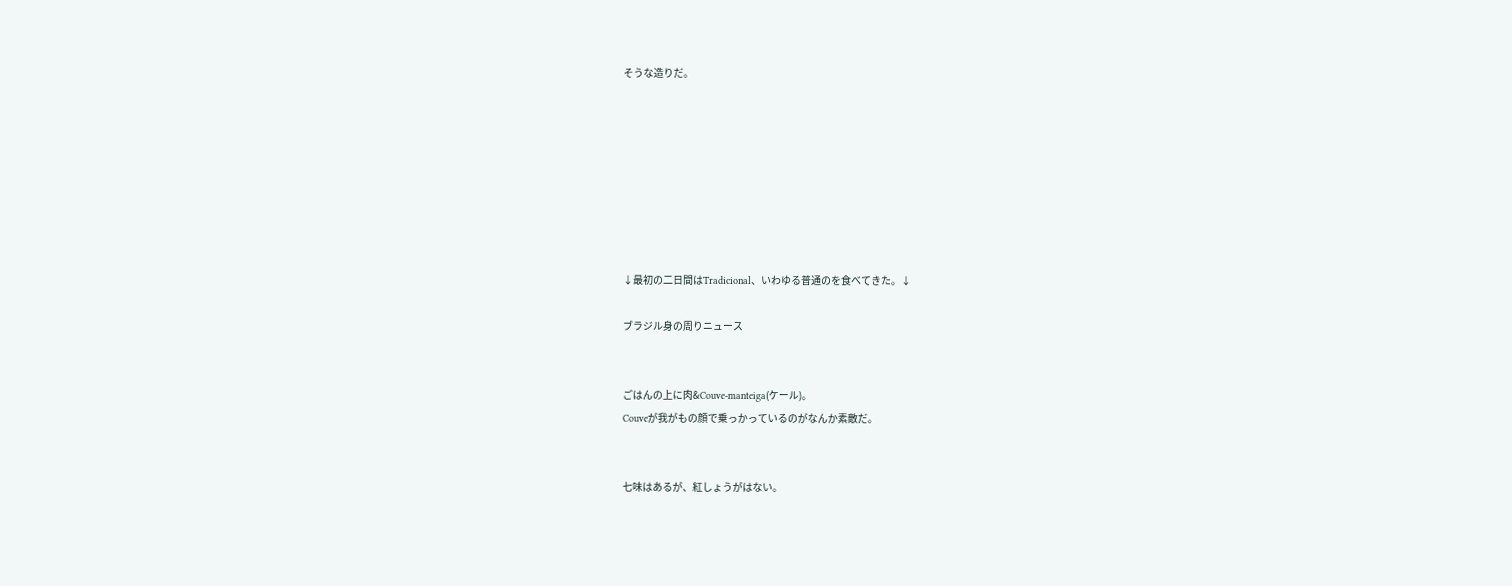そうな造りだ。








↓最初の二日間はTradicional、いわゆる普通のを食べてきた。↓

ブラジル身の周りニュース


ごはんの上に肉&Couve-manteiga(ケール)。
Couveが我がもの顔で乗っかっているのがなんか素敵だ。


七味はあるが、紅しょうがはない。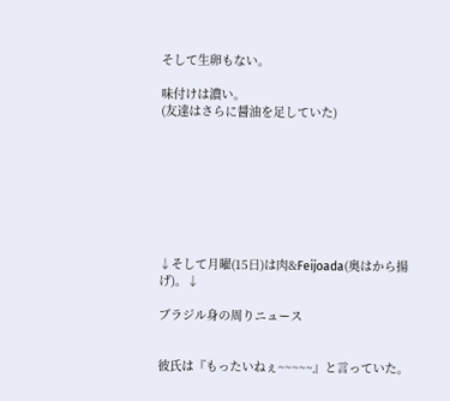そして生卵もない。

味付けは濃い。
(友達はさらに醤油を足していた)








↓そして月曜(15日)は肉&Feijoada(奥はから揚げ)。↓

ブラジル身の周りニュース


彼氏は『もったいねぇ~~~~~』と言っていた。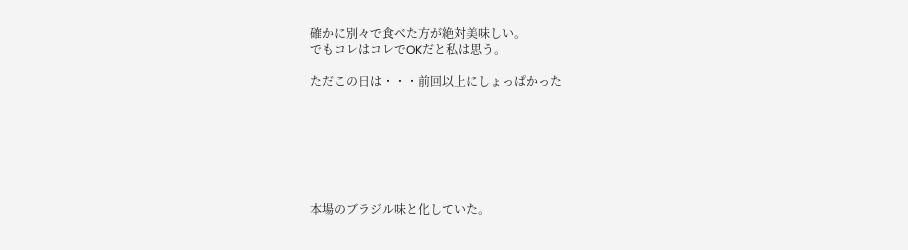確かに別々で食べた方が絶対美味しい。
でもコレはコレでOKだと私は思う。

ただこの日は・・・前回以上にしょっぱかった







本場のブラジル味と化していた。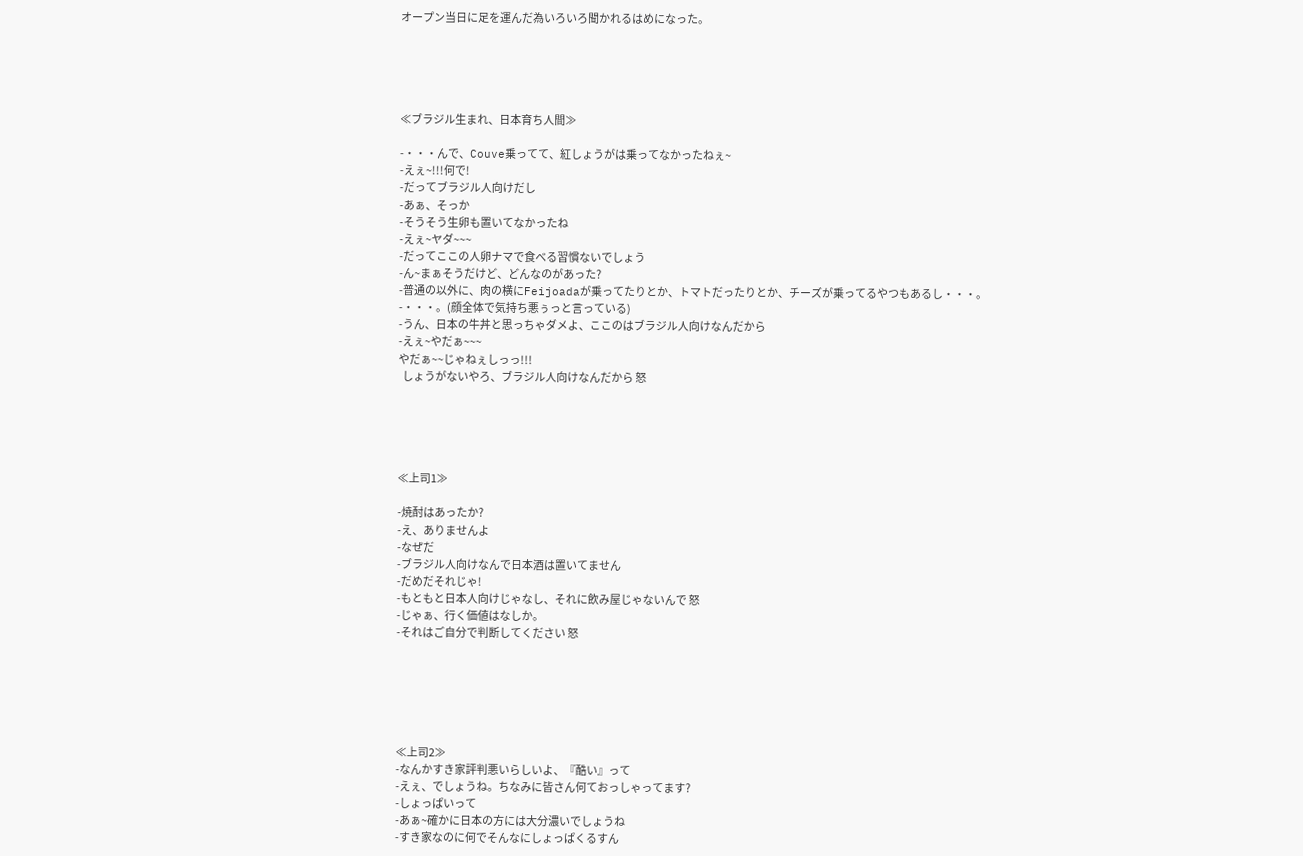オープン当日に足を運んだ為いろいろ聞かれるはめになった。





≪ブラジル生まれ、日本育ち人間≫

-・・・んで、Couve乗ってて、紅しょうがは乗ってなかったねぇ~
-えぇ~!!!何で!
-だってブラジル人向けだし
-あぁ、そっか
-そうそう生卵も置いてなかったね
-えぇ~ヤダ~~~
-だってここの人卵ナマで食べる習慣ないでしょう
-ん~まぁそうだけど、どんなのがあった?
-普通の以外に、肉の横にFeijoadaが乗ってたりとか、トマトだったりとか、チーズが乗ってるやつもあるし・・・。
-・・・。(顔全体で気持ち悪ぅっと言っている)
-うん、日本の牛丼と思っちゃダメよ、ここのはブラジル人向けなんだから
-えぇ~やだぁ~~~
やだぁ~~じゃねぇしっっ!!!
  しょうがないやろ、ブラジル人向けなんだから 怒





≪上司1≫

-焼酎はあったか?
-え、ありませんよ
-なぜだ
-ブラジル人向けなんで日本酒は置いてません
-だめだそれじゃ!
-もともと日本人向けじゃなし、それに飲み屋じゃないんで 怒
-じゃぁ、行く価値はなしか。
-それはご自分で判断してください 怒






≪上司2≫
-なんかすき家評判悪いらしいよ、『酷い』って
-えぇ、でしょうね。ちなみに皆さん何ておっしゃってます?
-しょっぱいって
-あぁ~確かに日本の方には大分濃いでしょうね
-すき家なのに何でそんなにしょっぱくるすん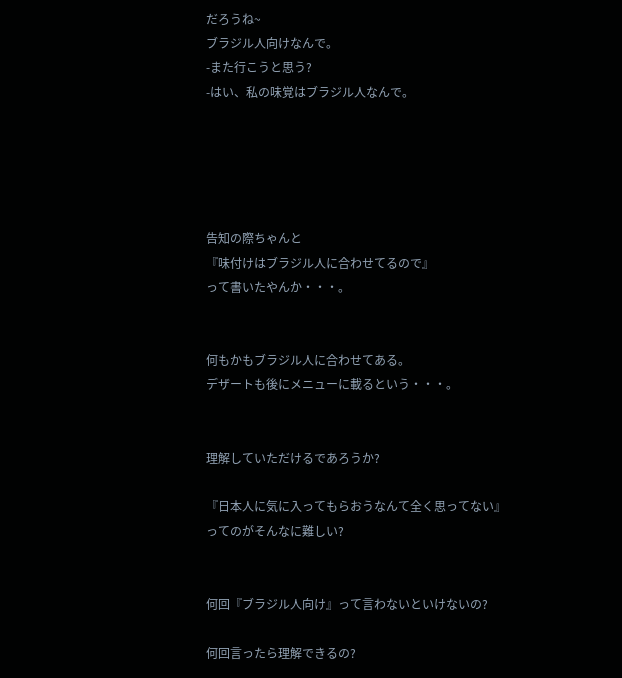だろうね~
ブラジル人向けなんで。
-また行こうと思う?
-はい、私の味覚はブラジル人なんで。





告知の際ちゃんと
『味付けはブラジル人に合わせてるので』
って書いたやんか・・・。


何もかもブラジル人に合わせてある。
デザートも後にメニューに載るという・・・。


理解していただけるであろうか?

『日本人に気に入ってもらおうなんて全く思ってない』
ってのがそんなに難しい?


何回『ブラジル人向け』って言わないといけないの?

何回言ったら理解できるの?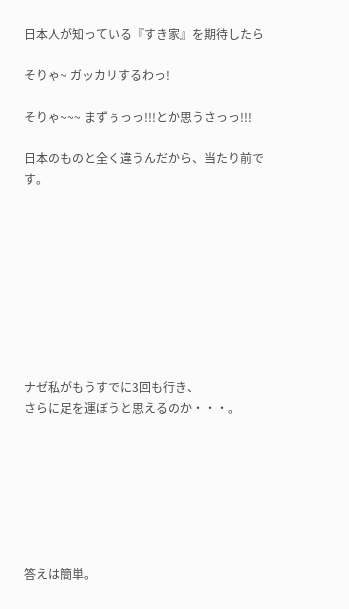日本人が知っている『すき家』を期待したら

そりゃ~ ガッカリするわっ!

そりゃ~~~ まずぅっっ!!!とか思うさっっ!!!

日本のものと全く違うんだから、当たり前です。









ナゼ私がもうすでに3回も行き、
さらに足を運ぼうと思えるのか・・・。







答えは簡単。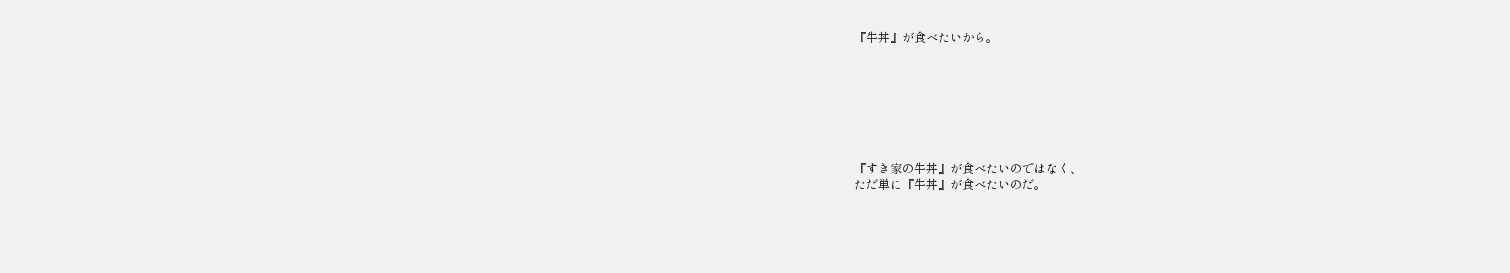『牛丼』が食べたいから。







『すき家の牛丼』が食べたいのではなく、
ただ単に『牛丼』が食べたいのだ。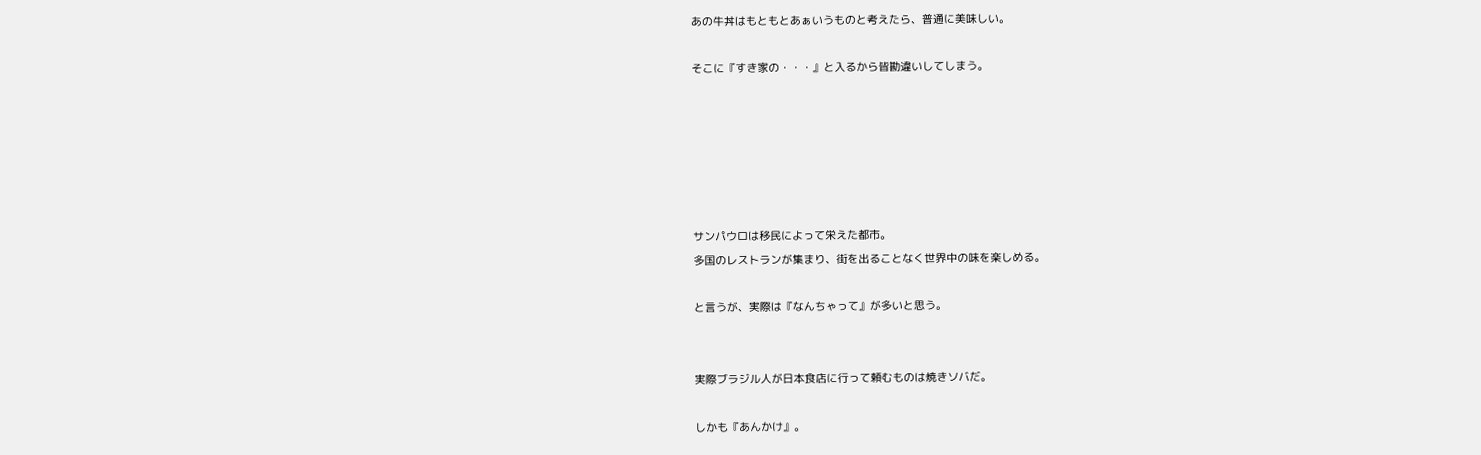あの牛丼はもともとあぁいうものと考えたら、普通に美味しい。

そこに『すき家の・・・』と入るから皆勘違いしてしまう。






サンパウロは移民によって栄えた都市。
多国のレストランが集まり、街を出ることなく世界中の味を楽しめる。

と言うが、実際は『なんちゃって』が多いと思う。


実際ブラジル人が日本食店に行って頼むものは焼きソバだ。

しかも『あんかけ』。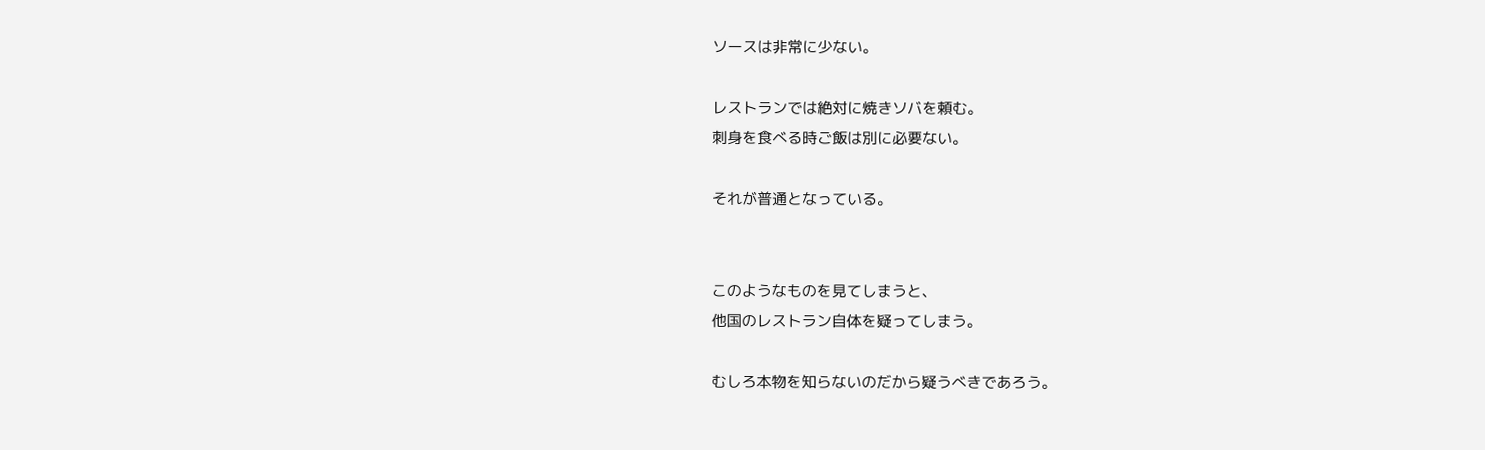ソースは非常に少ない。

レストランでは絶対に焼きソバを頼む。
刺身を食べる時ご飯は別に必要ない。

それが普通となっている。


このようなものを見てしまうと、
他国のレストラン自体を疑ってしまう。

むしろ本物を知らないのだから疑うべきであろう。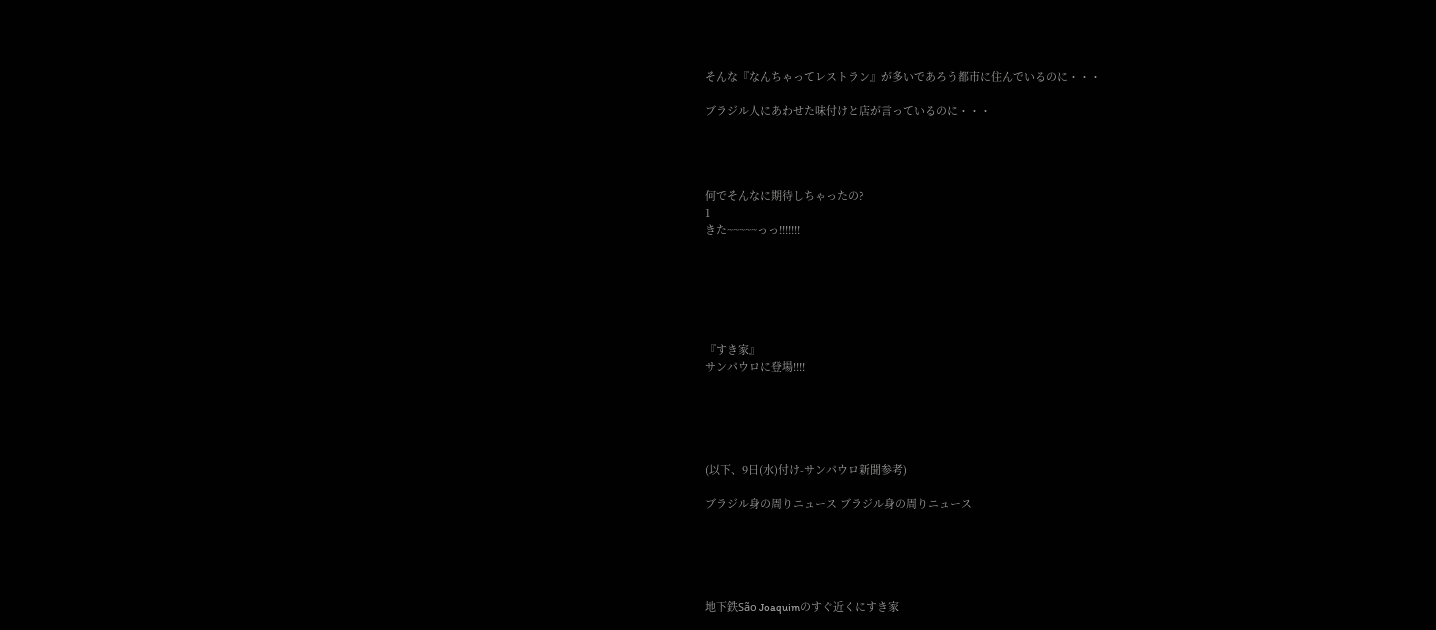そんな『なんちゃってレストラン』が多いであろう都市に住んでいるのに・・・

ブラジル人にあわせた味付けと店が言っているのに・・・




何でそんなに期待しちゃったの?
1
きた~~~~~っっ!!!!!!!






『すき家』
サンパウロに登場!!!!





(以下、9日(水)付け-サンパウロ新聞参考)

ブラジル身の周りニュース ブラジル身の周りニュース





地下鉄São Joaquimのすぐ近くにすき家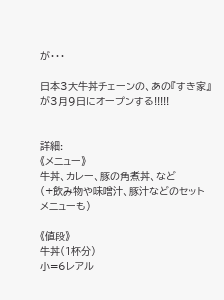が・・・

日本3大牛丼チェーンの、あの『すき家』が3月9日にオープンする!!!!!


詳細:
《メニュー》
牛丼、カレー、豚の角煮丼、など
(+飲み物や味噌汁、豚汁などのセットメニューも)

《値段》
牛丼(1杯分)
小=6レアル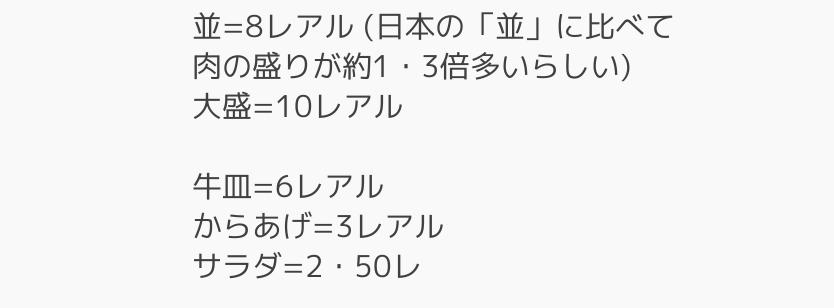並=8レアル (日本の「並」に比べて肉の盛りが約1・3倍多いらしい)
大盛=10レアル

牛皿=6レアル
からあげ=3レアル
サラダ=2・50レ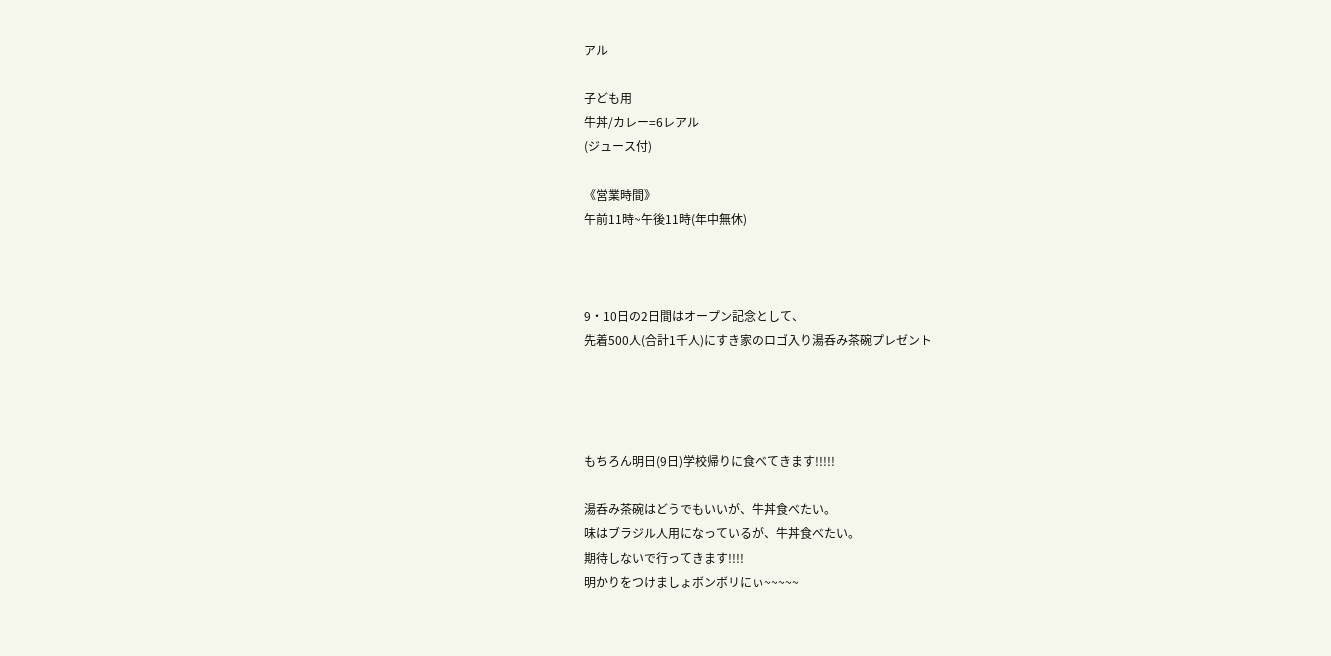アル

子ども用
牛丼/カレー=6レアル
(ジュース付)

《営業時間》
午前11時~午後11時(年中無休)



9・10日の2日間はオープン記念として、
先着500人(合計1千人)にすき家のロゴ入り湯呑み茶碗プレゼント




もちろん明日(9日)学校帰りに食べてきます!!!!!

湯呑み茶碗はどうでもいいが、牛丼食べたい。
味はブラジル人用になっているが、牛丼食べたい。
期待しないで行ってきます!!!!
明かりをつけましょボンボリにぃ~~~~~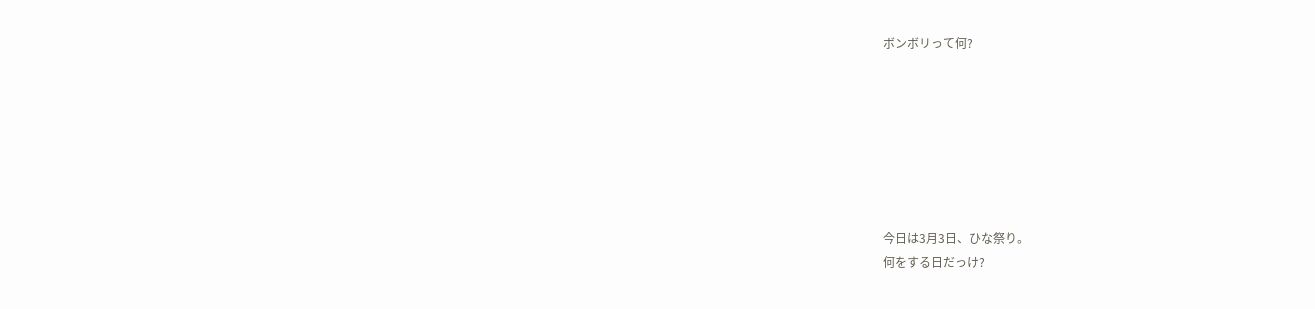ボンボリって何?







今日は3月3日、ひな祭り。
何をする日だっけ?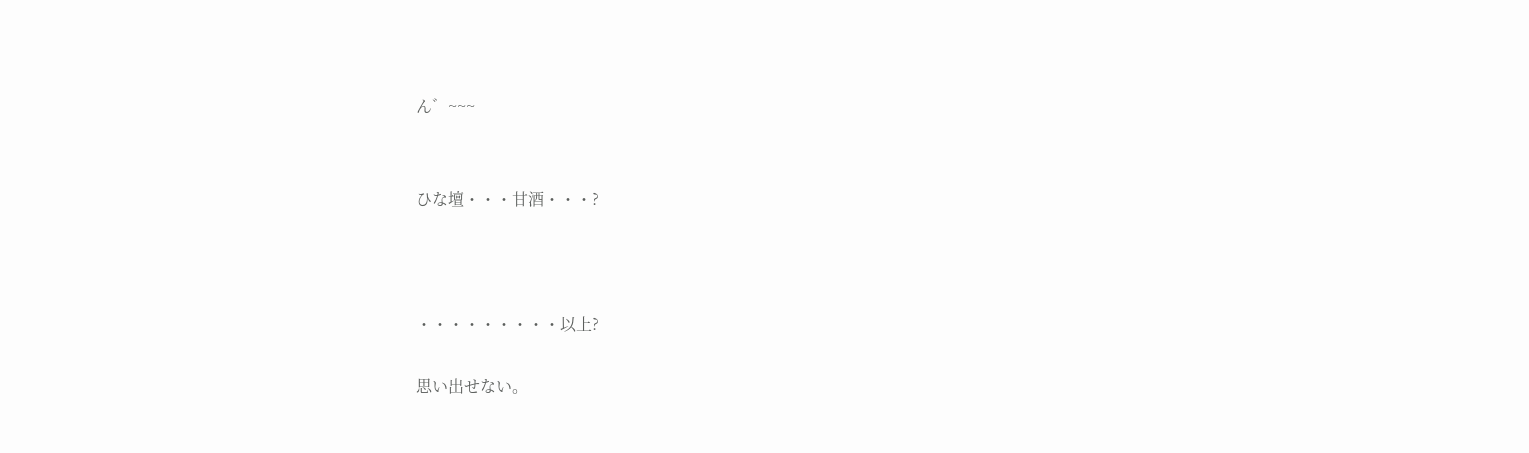ん゛~~~


ひな壇・・・甘酒・・・?



・・・・・・・・・以上?

思い出せない。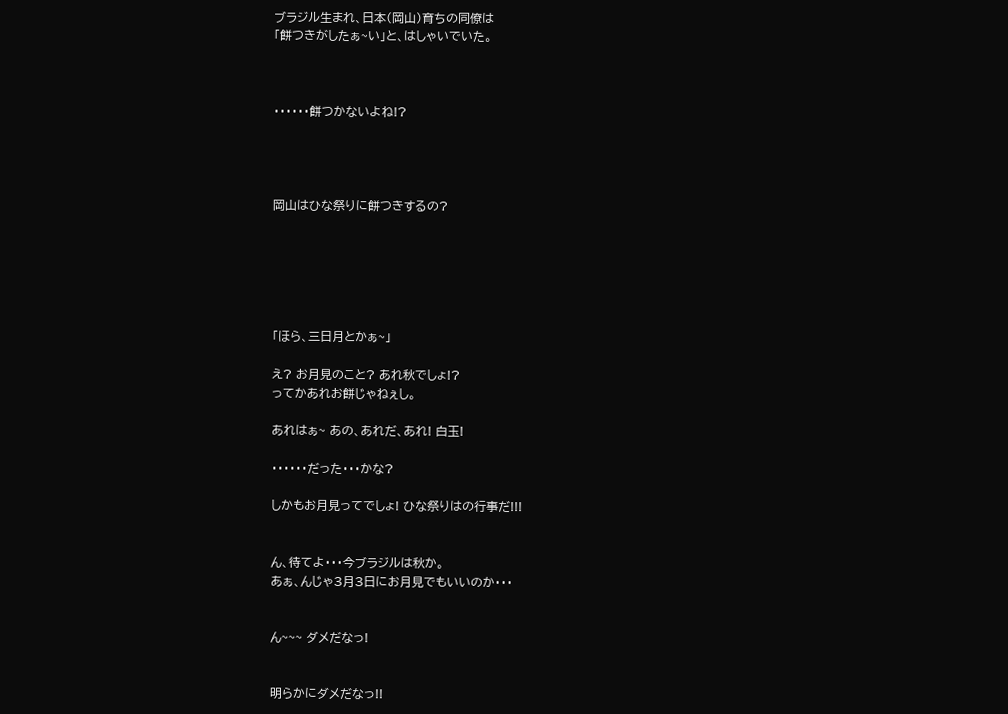ブラジル生まれ、日本(岡山)育ちの同僚は
「餅つきがしたぁ~い」と、はしゃいでいた。



・・・・・・餅つかないよね!?




岡山はひな祭りに餅つきするの?






「ほら、三日月とかぁ~」

え? お月見のこと? あれ秋でしょ!?
ってかあれお餅じゃねぇし。

あれはぁ~ あの、あれだ、あれ! 白玉!

・・・・・・だった・・・かな?

しかもお月見ってでしょ! ひな祭りはの行事だ!!!


ん、待てよ・・・今ブラジルは秋か。
あぁ、んじゃ3月3日にお月見でもいいのか・・・


ん~~~ ダメだなっ!


明らかにダメだなっ!!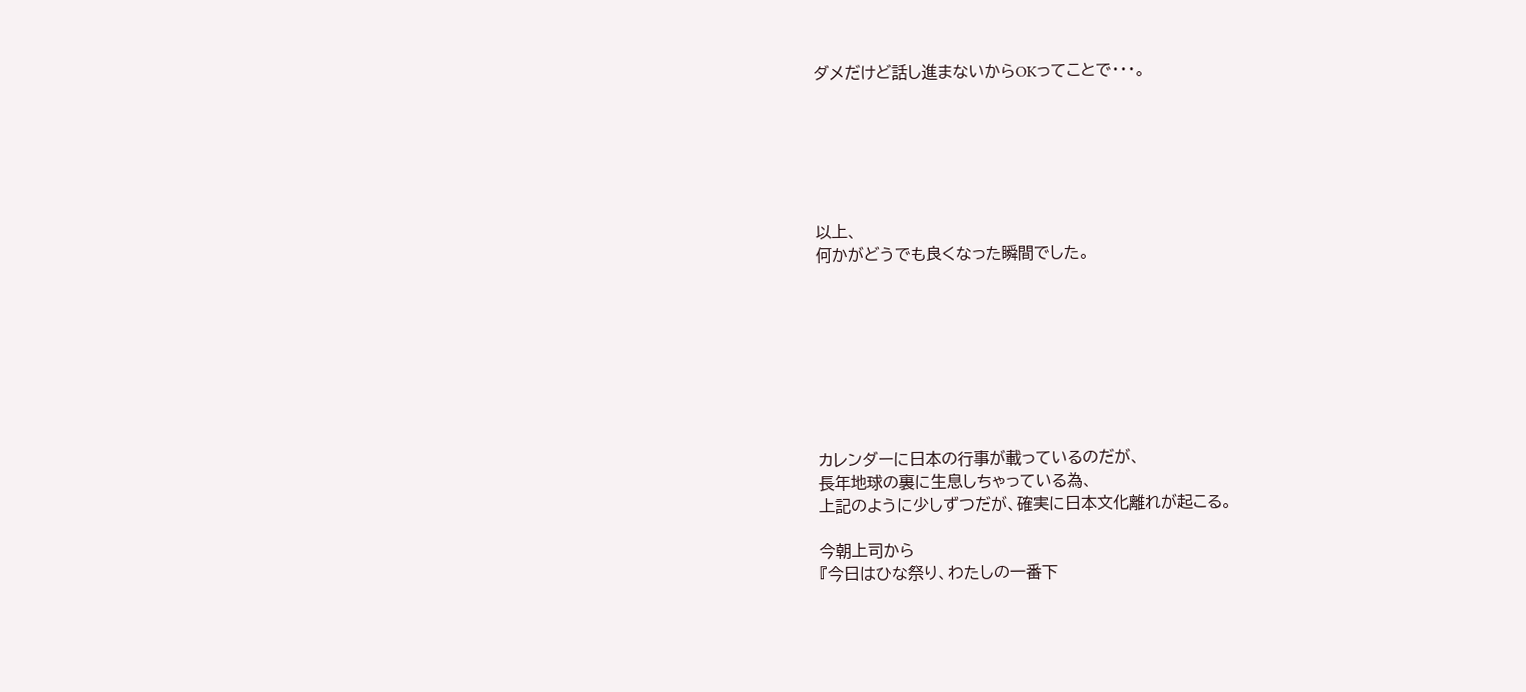ダメだけど話し進まないからOKってことで・・・。






以上、
何かがどうでも良くなった瞬間でした。








カレンダーに日本の行事が載っているのだが、
長年地球の裏に生息しちゃっている為、
上記のように少しずつだが、確実に日本文化離れが起こる。

今朝上司から
『今日はひな祭り、わたしの一番下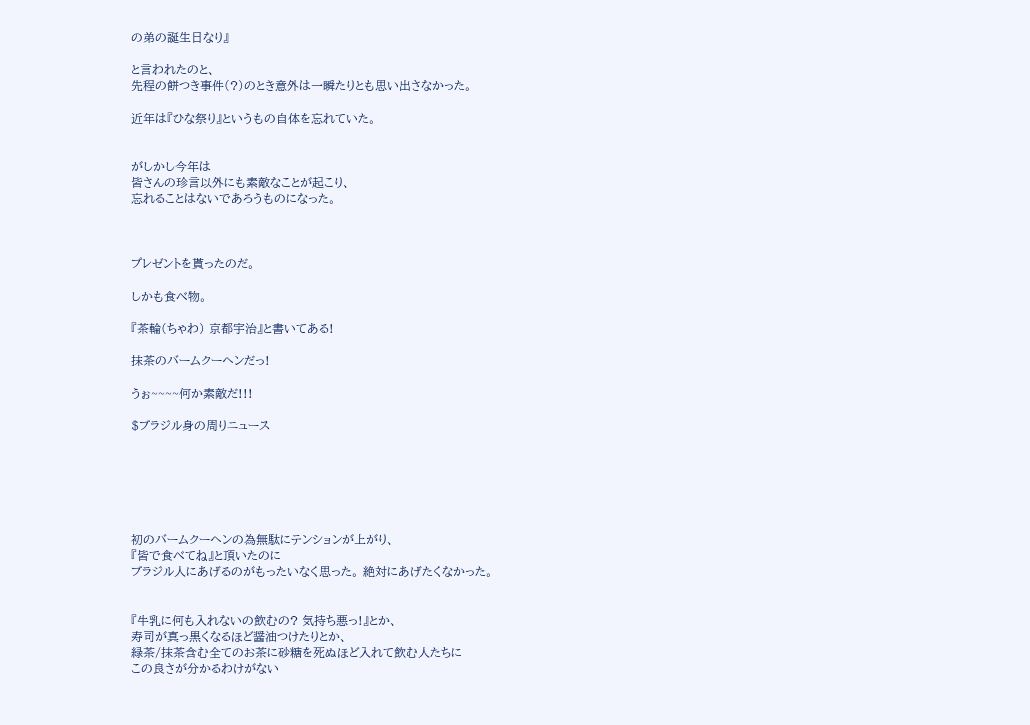の弟の誕生日なり』

と言われたのと、
先程の餅つき事件(?)のとき意外は一瞬たりとも思い出さなかった。

近年は『ひな祭り』というもの自体を忘れていた。


がしかし今年は
皆さんの珍言以外にも素敵なことが起こり、
忘れることはないであろうものになった。



プレゼントを貰ったのだ。

しかも食べ物。

『茶輪(ちゃわ) 京都宇治』と書いてある!

抹茶のバームクーヘンだっ!

うぉ~~~~何か素敵だ!!!

$ブラジル身の周りニュース






初のバームクーヘンの為無駄にテンションが上がり、
『皆で食べてね』と頂いたのに
ブラジル人にあげるのがもったいなく思った。 絶対にあげたくなかった。


『牛乳に何も入れないの飲むの? 気持ち悪っ!』とか、
寿司が真っ黒くなるほど醤油つけたりとか、
緑茶/抹茶含む全てのお茶に砂糖を死ぬほど入れて飲む人たちに
この良さが分かるわけがない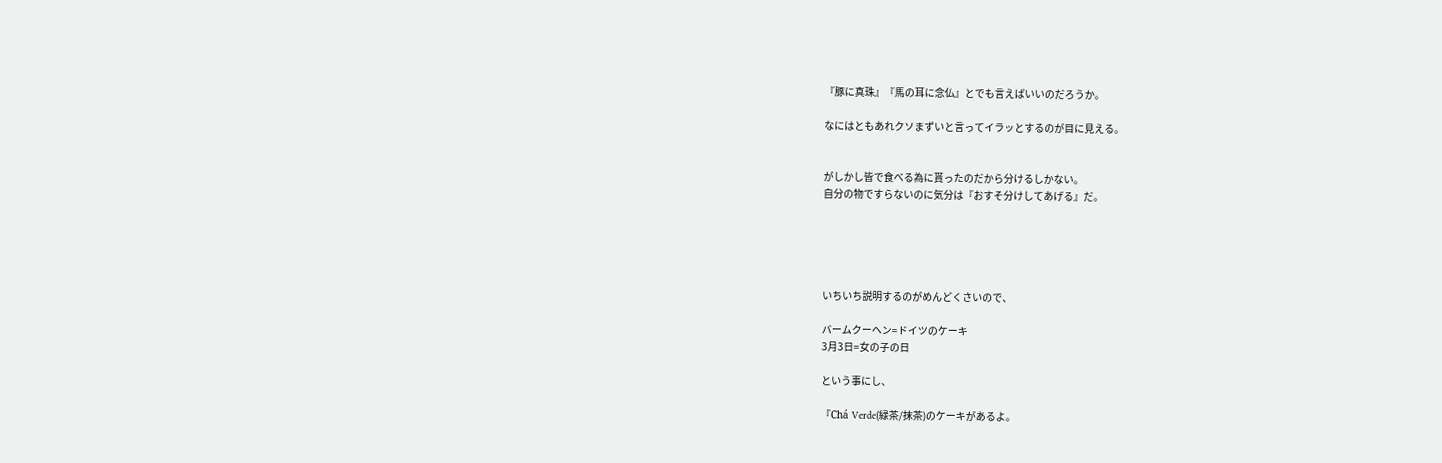『豚に真珠』『馬の耳に念仏』とでも言えばいいのだろうか。

なにはともあれクソまずいと言ってイラッとするのが目に見える。


がしかし皆で食べる為に貰ったのだから分けるしかない。
自分の物ですらないのに気分は『おすそ分けしてあげる』だ。





いちいち説明するのがめんどくさいので、

バームクーヘン=ドイツのケーキ
3月3日=女の子の日

という事にし、

『Chá Verde(緑茶/抹茶)のケーキがあるよ。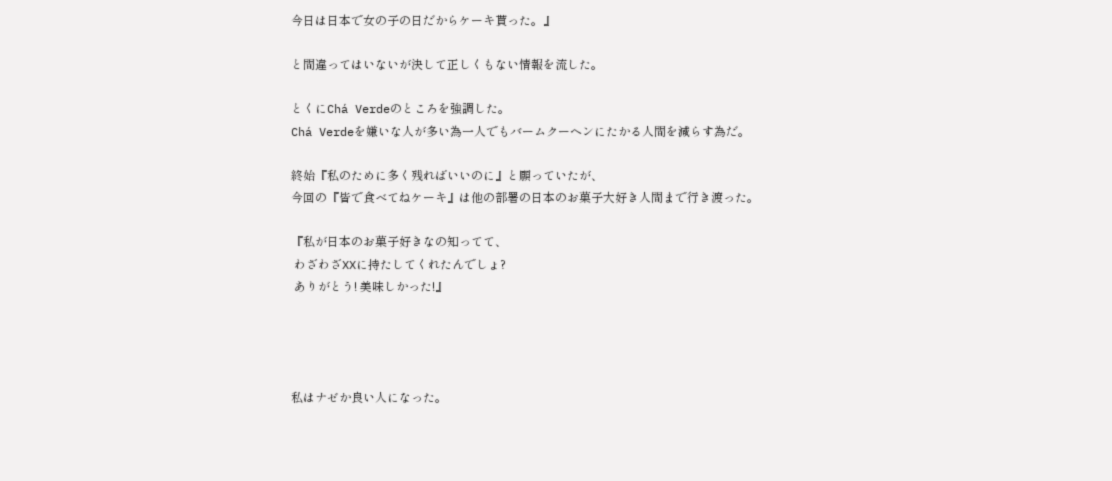今日は日本で女の子の日だからケーキ貰った。』

と間違ってはいないが決して正しくもない情報を流した。

とくにChá Verdeのところを強調した。
Chá Verdeを嫌いな人が多い為一人でもバームクーヘンにたかる人間を減らす為だ。

終始『私のために多く残ればいいのに』と願っていたが、
今回の『皆で食べてねケーキ』は他の部署の日本のお菓子大好き人間まで行き渡った。

『私が日本のお菓子好きなの知ってて、
 わざわざXXに持たしてくれたんでしょ?
 ありがとう! 美味しかった!』




私はナゼか良い人になった。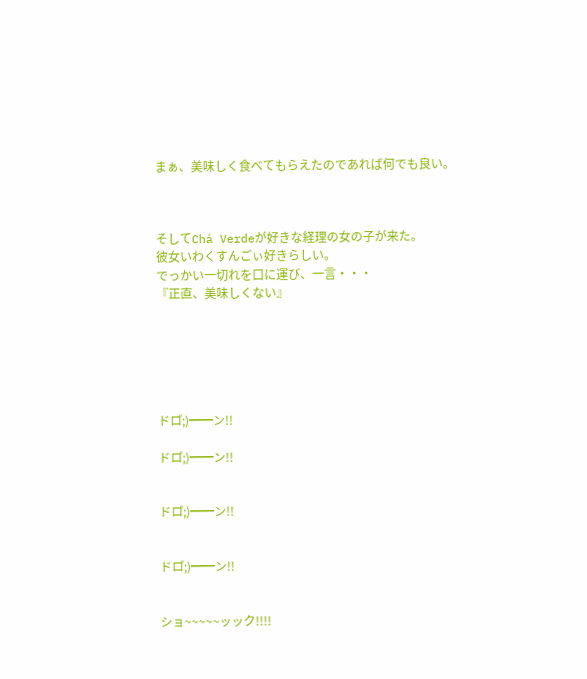まぁ、美味しく食べてもらえたのであれば何でも良い。



そしてChá Verdeが好きな経理の女の子が来た。
彼女いわくすんごぃ好きらしい。
でっかい一切れを口に運び、一言・・・
『正直、美味しくない』






ドロ゚;)━━ン!!

ドロ゚;)━━ン!!


ドロ゚;)━━ン!!


ドロ゚;)━━ン!!


ショ~~~~~ッック!!!!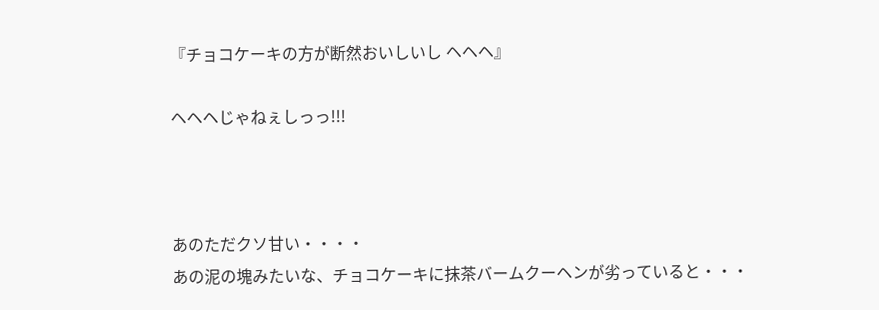『チョコケーキの方が断然おいしいし ヘヘヘ』

ヘヘヘじゃねぇしっっ!!!



あのただクソ甘い・・・・
あの泥の塊みたいな、チョコケーキに抹茶バームクーヘンが劣っていると・・・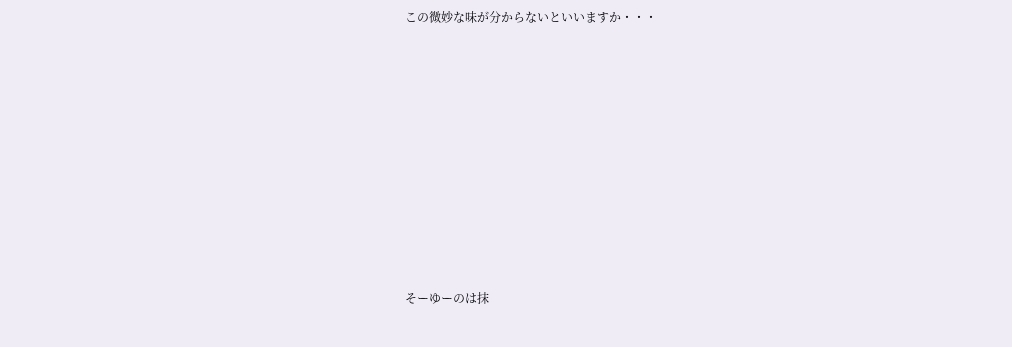この微妙な味が分からないといいますか・・・










そーゆーのは抹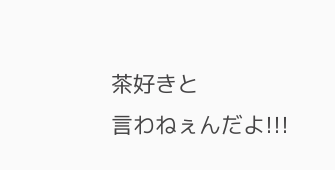茶好きと
言わねぇんだよ!!!